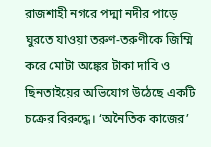রাজশাহী নগরে পদ্মা নদীর পাড়ে ঘুরতে যাওয়া তরুণ-তরুণীকে জিম্মি করে মোটা অঙ্কের টাকা দাবি ও ছিনতাইয়ের অভিযোগ উঠেছে একটি চক্রের বিরুদ্ধে। ‘অনৈতিক কাজের’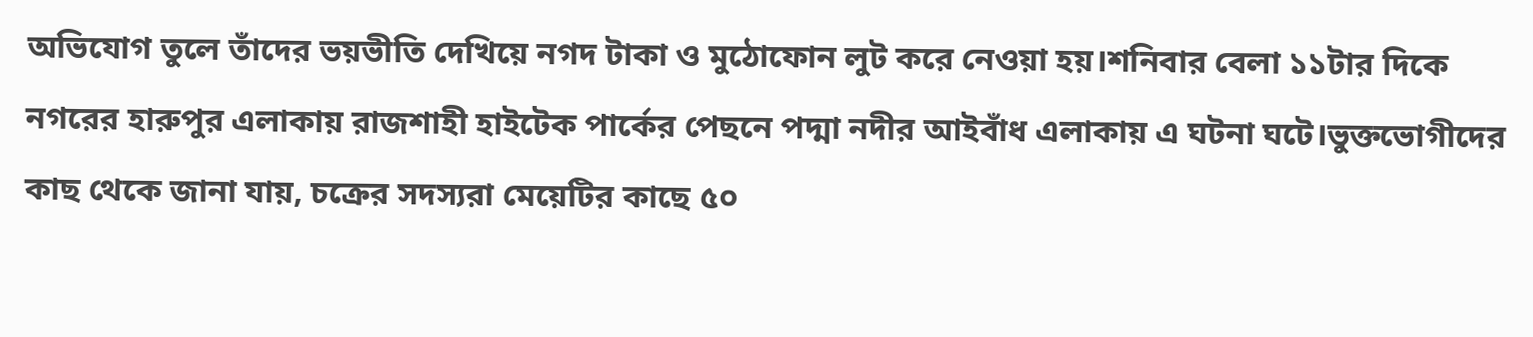অভিযোগ তুলে তাঁদের ভয়ভীতি দেখিয়ে নগদ টাকা ও মুঠোফোন লুট করে নেওয়া হয়।শনিবার বেলা ১১টার দিকে নগরের হারুপুর এলাকায় রাজশাহী হাইটেক পার্কের পেছনে পদ্মা নদীর আইবাঁধ এলাকায় এ ঘটনা ঘটে।ভুক্তভোগীদের কাছ থেকে জানা যায়, চক্রের সদস্যরা মেয়েটির কাছে ৫০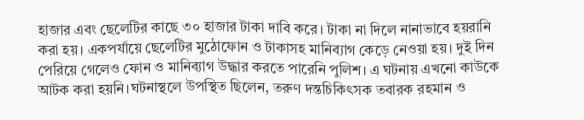হাজার এবং ছেলেটির কাছে ৩০ হাজার টাকা দাবি করে। টাকা না দিলে নানাভাবে হয়রানি করা হয়। একপর্যায়ে ছেলেটির মুঠোফোন ও টাকাসহ মানিব্যাগ কেড়ে নেওয়া হয়। দুই দিন পেরিয়ে গেলেও ফোন ও মানিব্যাগ উদ্ধার করতে পারেনি পুলিশ। এ ঘটনায় এখনো কাউকে আটক করা হয়নি।ঘটনাস্থলে উপস্থিত ছিলেন, তরুণ দন্তচিকিৎসক তবারক রহমান ও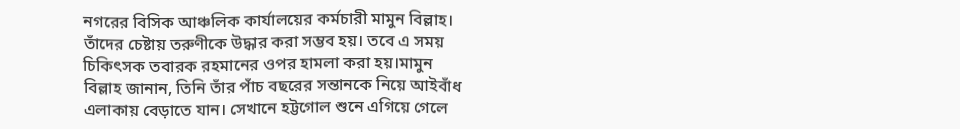নগরের বিসিক আঞ্চলিক কার্যালয়ের কর্মচারী মামুন বিল্লাহ। তাঁদের চেষ্টায় তরুণীকে উদ্ধার করা সম্ভব হয়। তবে এ সময় চিকিৎসক তবারক রহমানের ওপর হামলা করা হয়।মামুন বিল্লাহ জানান, তিনি তাঁর পাঁচ বছরের সন্তানকে নিয়ে আইবাঁধ এলাকায় বেড়াতে যান। সেখানে হট্টগোল শুনে এগিয়ে গেলে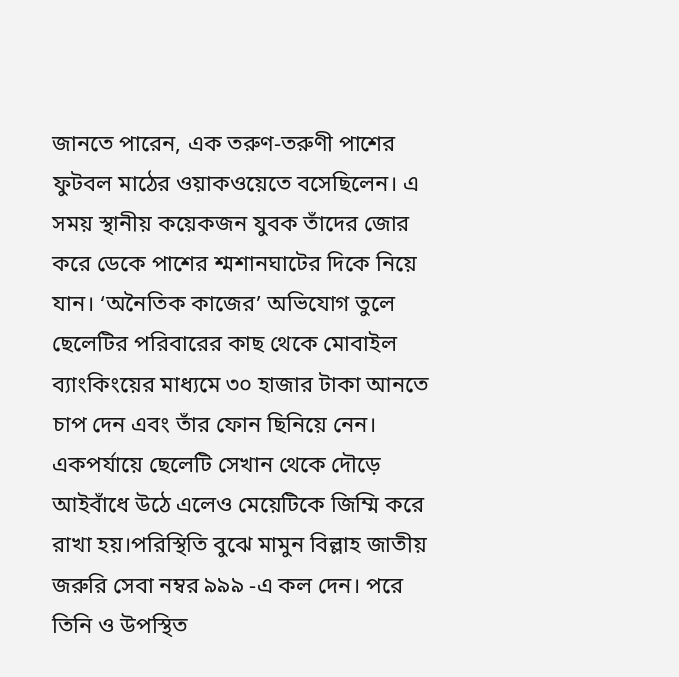জানতে পারেন, এক তরুণ-তরুণী পাশের ফুটবল মাঠের ওয়াকওয়েতে বসেছিলেন। এ সময় স্থানীয় কয়েকজন যুবক তাঁদের জোর করে ডেকে পাশের শ্মশানঘাটের দিকে নিয়ে যান। ‘অনৈতিক কাজের’ অভিযোগ তুলে ছেলেটির পরিবারের কাছ থেকে মোবাইল ব্যাংকিংয়ের মাধ্যমে ৩০ হাজার টাকা আনতে চাপ দেন এবং তাঁর ফোন ছিনিয়ে নেন। একপর্যায়ে ছেলেটি সেখান থেকে দৌড়ে আইবাঁধে উঠে এলেও মেয়েটিকে জিম্মি করে রাখা হয়।পরিস্থিতি বুঝে মামুন বিল্লাহ জাতীয় জরুরি সেবা নম্বর ৯৯৯ -এ কল দেন। পরে তিনি ও উপস্থিত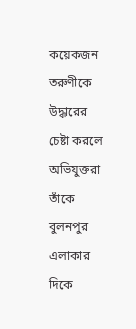কয়েকজন তরুণীকে উদ্ধারের চেষ্টা করলে অভিযুক্তরা তাঁকে বুলনপুর এলাকার দিকে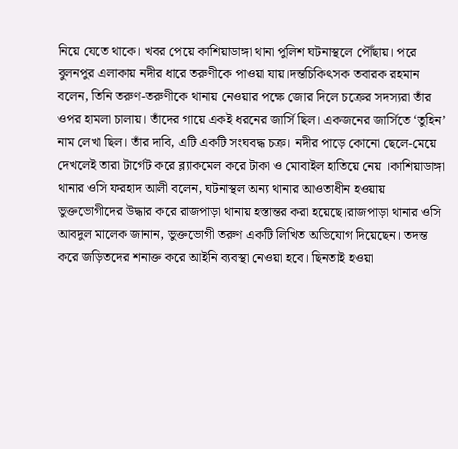নিয়ে যেতে থাকে। খবর পেয়ে কাশিয়াডাঙ্গা থানা পুলিশ ঘটনাস্থলে পৌঁছায়। পরে বুলনপুর এলাকায় নদীর ধারে তরুণীকে পাওয়া যায়।দন্তচিকিৎসক তবারক রহমান বলেন, তিনি তরুণ-তরুণীকে থানায় নেওয়ার পক্ষে জোর দিলে চক্রের সদস্যরা তাঁর ওপর হামলা চালায়। তাঁদের গায়ে একই ধরনের জার্সি ছিল। একজনের জার্সিতে ‘তুহিন’ নাম লেখা ছিল। তাঁর দাবি, এটি একটি সংঘবদ্ধ চক্র। নদীর পাড়ে কোনো ছেলে-মেয়ে দেখলেই তারা টার্গেট করে ব্ল্যাকমেল করে টাকা ও মোবাইল হাতিয়ে নেয় ।কাশিয়াডাঙ্গা থানার ওসি ফরহাদ আলী বলেন, ঘটনাস্থল অন্য থানার আওতাধীন হওয়ায় ভুক্তভোগীদের উদ্ধার করে রাজপাড়া থানায় হস্তান্তর করা হয়েছে।রাজপাড়া থানার ওসি আবদুল মালেক জানান, ভুক্তভোগী তরুণ একটি লিখিত অভিযোগ দিয়েছেন। তদন্ত করে জড়িতদের শনাক্ত করে আইনি ব্যবস্থা নেওয়া হবে। ছিনতাই হওয়া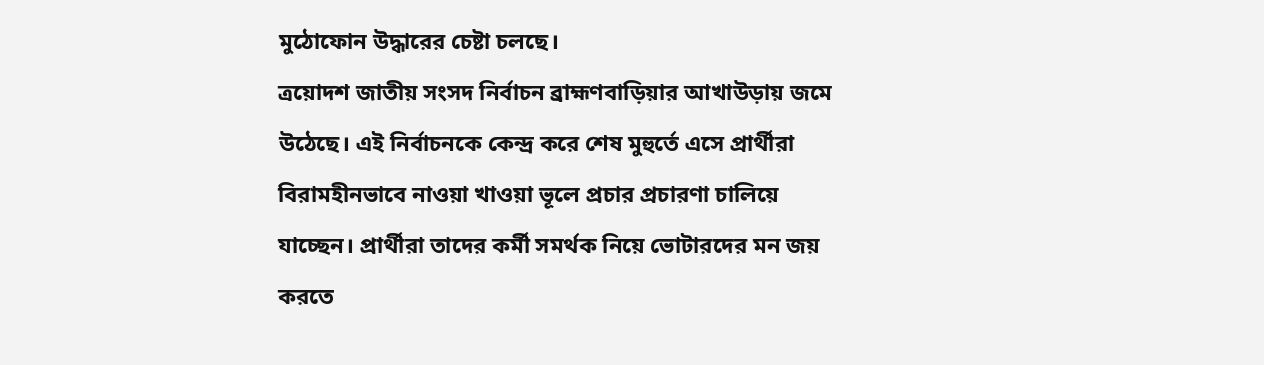মুঠোফোন উদ্ধারের চেষ্টা চলছে।
ত্রয়োদশ জাতীয় সংসদ নির্বাচন ব্রাহ্মণবাড়িয়ার আখাউড়ায় জমে উঠেছে। এই নির্বাচনকে কেন্দ্র করে শেষ মুহুর্তে এসে প্রার্থীরা বিরামহীনভাবে নাওয়া খাওয়া ভূলে প্রচার প্রচারণা চালিয়ে যাচ্ছেন। প্রার্থীরা তাদের কর্মী সমর্থক নিয়ে ভোটারদের মন জয় করতে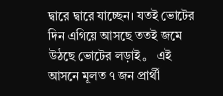দ্বারে দ্বারে যাচ্ছেন। যতই ভোটের দিন এগিয়ে আসছে ততই জমে উঠছে ভোটের লড়াই。 এই আসনে মূলত ৭ জন প্রার্থী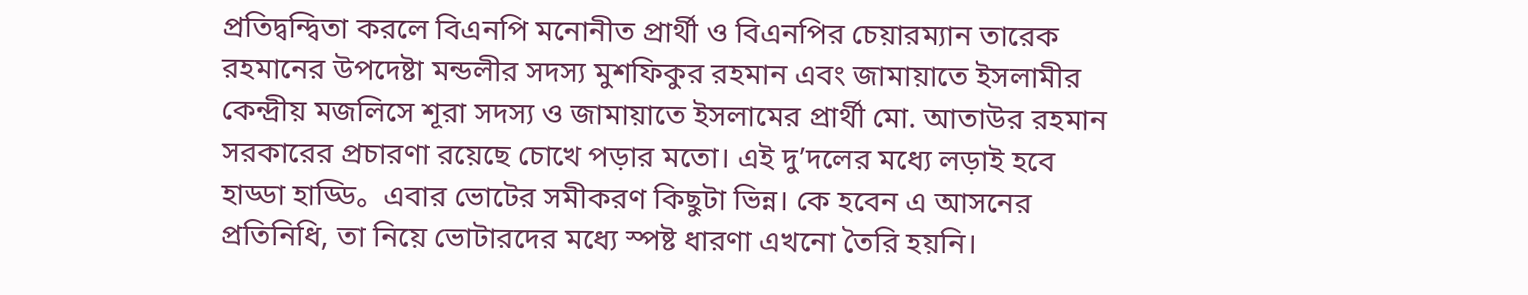প্রতিদ্বন্দ্বিতা করলে বিএনপি মনোনীত প্রার্থী ও বিএনপির চেয়ারম্যান তারেক রহমানের উপদেষ্টা মন্ডলীর সদস্য মুশফিকুর রহমান এবং জামায়াতে ইসলামীর কেন্দ্রীয় মজলিসে শূরা সদস্য ও জামায়াতে ইসলামের প্রার্থী মো. আতাউর রহমান সরকারের প্রচারণা রয়েছে চোখে পড়ার মতো। এই দু’দলের মধ্যে লড়াই হবে হাড্ডা হাড্ডি。 এবার ভোটের সমীকরণ কিছুটা ভিন্ন। কে হবেন এ আসনের প্রতিনিধি, তা নিয়ে ভোটারদের মধ্যে স্পষ্ট ধারণা এখনো তৈরি হয়নি।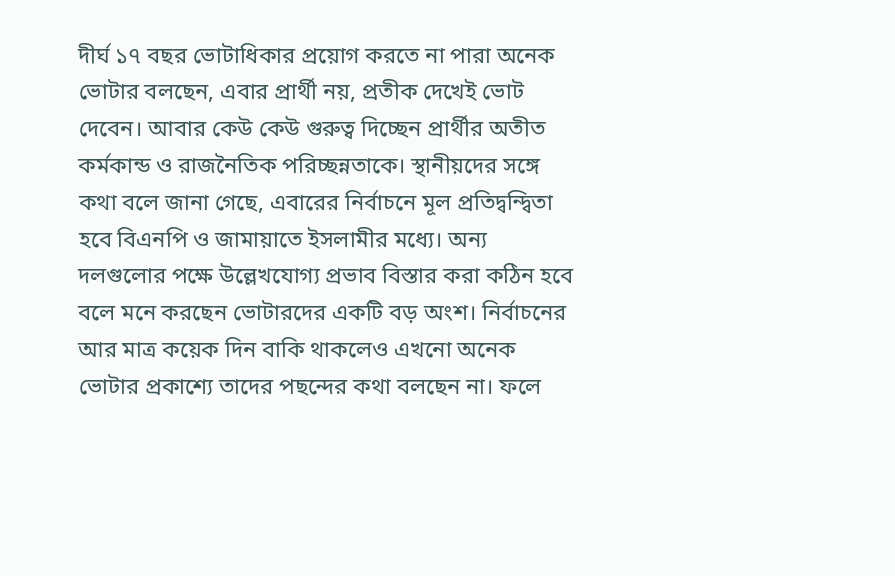দীর্ঘ ১৭ বছর ভোটাধিকার প্রয়োগ করতে না পারা অনেক ভোটার বলছেন, এবার প্রার্থী নয়, প্রতীক দেখেই ভোট দেবেন। আবার কেউ কেউ গুরুত্ব দিচ্ছেন প্রার্থীর অতীত কর্মকান্ড ও রাজনৈতিক পরিচ্ছন্নতাকে। স্থানীয়দের সঙ্গে কথা বলে জানা গেছে, এবারের নির্বাচনে মূল প্রতিদ্বন্দ্বিতা হবে বিএনপি ও জামায়াতে ইসলামীর মধ্যে। অন্য দলগুলোর পক্ষে উল্লেখযোগ্য প্রভাব বিস্তার করা কঠিন হবে বলে মনে করছেন ভোটারদের একটি বড় অংশ। নির্বাচনের আর মাত্র কয়েক দিন বাকি থাকলেও এখনো অনেক ভোটার প্রকাশ্যে তাদের পছন্দের কথা বলছেন না। ফলে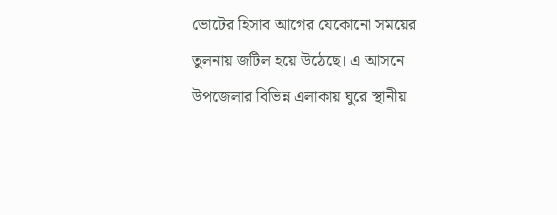ভোটের হিসাব আগের যেকোনো সময়ের তুলনায় জটিল হয়ে উঠেছে। এ আসনে উপজেলার বিভিন্ন এলাকায় ঘুরে স্থানীয়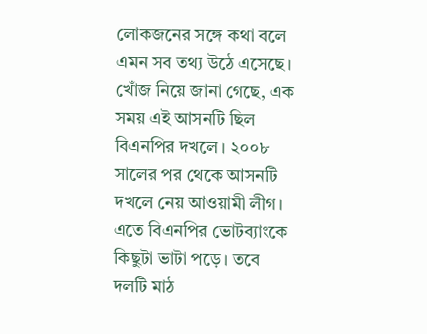লোকজনের সঙ্গে কথা বলে এমন সব তথ্য উঠে এসেছে। খোঁজ নিয়ে জানা গেছে, এক সময় এই আসনটি ছিল বিএনপির দখলে। ২০০৮ সালের পর থেকে আসনটি দখলে নেয় আওয়ামী লীগ। এতে বিএনপির ভোটব্যাংকে কিছুটা ভাটা পড়ে। তবে দলটি মাঠ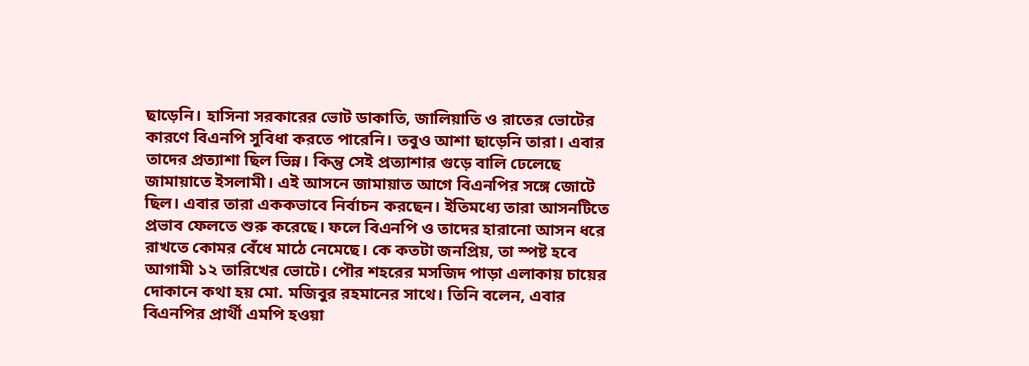ছাড়েনি। হাসিনা সরকারের ভোট ডাকাতি, জালিয়াতি ও রাতের ভোটের কারণে বিএনপি সুবিধা করতে পারেনি। তবুও আশা ছাড়েনি তারা। এবার তাদের প্রত্যাশা ছিল ভিন্ন। কিন্তু সেই প্রত্যাশার গুড়ে বালি ঢেলেছে জামায়াতে ইসলামী। এই আসনে জামায়াত আগে বিএনপির সঙ্গে জোটে ছিল। এবার তারা এককভাবে নির্বাচন করছেন। ইতিমধ্যে তারা আসনটিতে প্রভাব ফেলতে শুরু করেছে। ফলে বিএনপি ও তাদের হারানো আসন ধরে রাখতে কোমর বেঁধে মাঠে নেমেছে। কে কতটা জনপ্রিয়, তা স্পষ্ট হবে আগামী ১২ তারিখের ভোটে। পৌর শহরের মসজিদ পাড়া এলাকায় চায়ের দোকানে কথা হয় মো. মজিবুর রহমানের সাথে। তিনি বলেন, এবার বিএনপির প্রার্থী এমপি হওয়া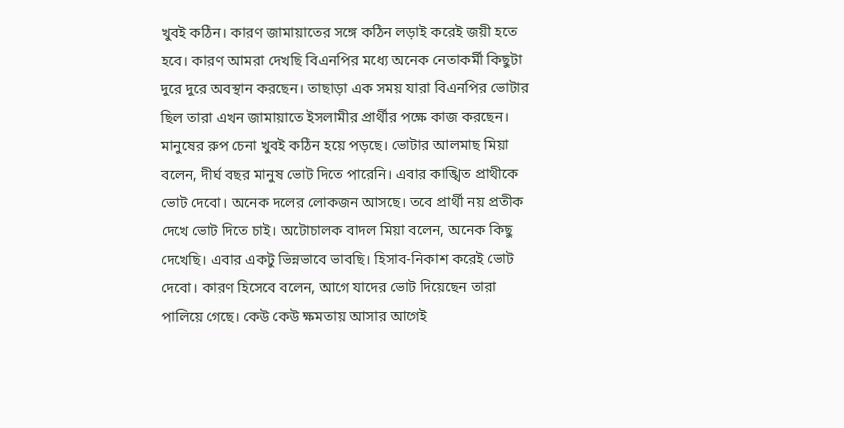খুবই কঠিন। কারণ জামায়াতের সঙ্গে কঠিন লড়াই করেই জয়ী হতে হবে। কারণ আমরা দেখছি বিএনপির মধ্যে অনেক নেতাকর্মী কিছুটা দুরে দুরে অবস্থান করছেন। তাছাড়া এক সময় যারা বিএনপির ভোটার ছিল তারা এখন জামায়াতে ইসলামীর প্রার্থীর পক্ষে কাজ করছেন। মানুষের রুপ চেনা খুবই কঠিন হয়ে পড়ছে। ভোটার আলমাছ মিয়া বলেন, দীর্ঘ বছর মানুষ ভোট দিতে পারেনি। এবার কাঙ্খিত প্রাথীকে ভোট দেবো। অনেক দলের লোকজন আসছে। তবে প্রার্থী নয় প্রতীক দেখে ভোট দিতে চাই। অটোচালক বাদল মিয়া বলেন, অনেক কিছু দেখেছি। এবার একটু ভিন্নভাবে ভাবছি। হিসাব-নিকাশ করেই ভোট দেবো। কারণ হিসেবে বলেন, আগে যাদের ভোট দিয়েছেন তারা পালিয়ে গেছে। কেউ কেউ ক্ষমতায় আসার আগেই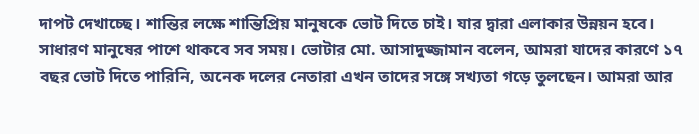দাপট দেখাচ্ছে। শান্তির লক্ষে শান্তিপ্রিয় মানুষকে ভোট দিতে চাই। যার দ্বারা এলাকার উন্নয়ন হবে। সাধারণ মানুষের পাশে থাকবে সব সময়। ভোটার মো. আসাদুজ্জামান বলেন, আমরা যাদের কারণে ১৭ বছর ভোট দিতে পারিনি, অনেক দলের নেতারা এখন তাদের সঙ্গে সখ্যতা গড়ে তুলছেন। আমরা আর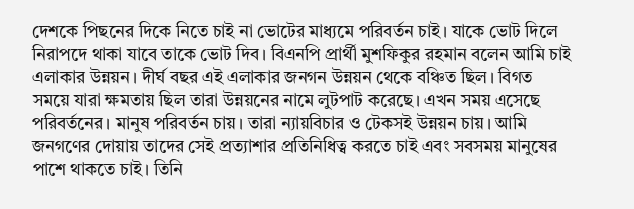দেশকে পিছনের দিকে নিতে চাই না ভোটের মাধ্যমে পরিবর্তন চাই। যাকে ভোট দিলে নিরাপদে থাকা যাবে তাকে ভোট দিব। বিএনপি প্রার্থী মুশফিকুর রহমান বলেন আমি চাই এলাকার উন্নয়ন। দীর্ঘ বছর এই এলাকার জনগন উন্নয়ন থেকে বঞ্চিত ছিল। বিগত সময়ে যারা ক্ষমতায় ছিল তারা উন্নয়নের নামে লুটপাট করেছে। এখন সময় এসেছে পরিবর্তনের। মানুষ পরিবর্তন চায়। তারা ন্যায়বিচার ও টেকসই উন্নয়ন চায়। আমি জনগণের দোয়ায় তাদের সেই প্রত্যাশার প্রতিনিধিত্ব করতে চাই এবং সবসময় মানুষের পাশে থাকতে চাই। তিনি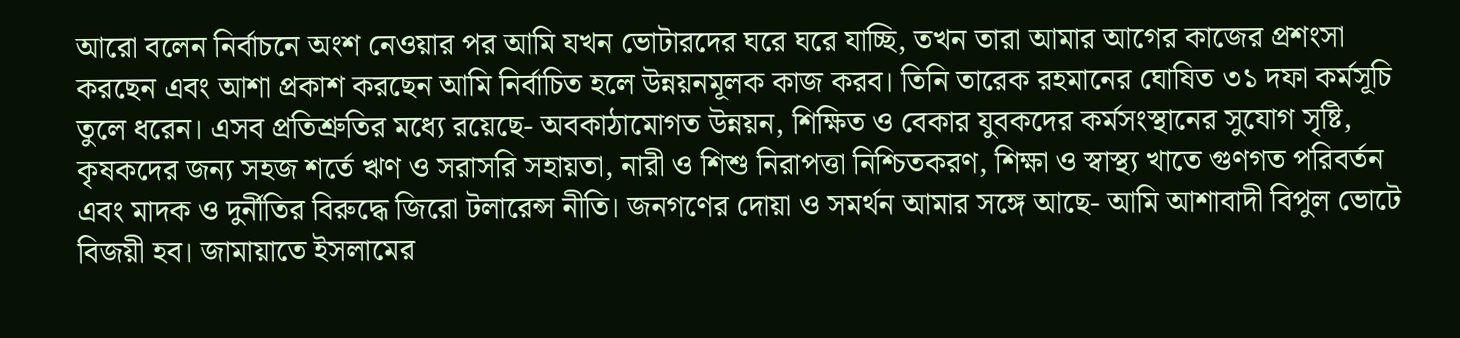আরো বলেন নির্বাচনে অংশ নেওয়ার পর আমি যখন ভোটারদের ঘরে ঘরে যাচ্ছি, তখন তারা আমার আগের কাজের প্রশংসা করছেন এবং আশা প্রকাশ করছেন আমি নির্বাচিত হলে উন্নয়নমূলক কাজ করব। তিনি তারেক রহমানের ঘোষিত ৩১ দফা কর্মসূচি তুলে ধরেন। এসব প্রতিশ্রুতির মধ্যে রয়েছে- অবকাঠামোগত উন্নয়ন, শিক্ষিত ও বেকার যুবকদের কর্মসংস্থানের সুযোগ সৃষ্টি, কৃষকদের জন্য সহজ শর্তে ঋণ ও সরাসরি সহায়তা, নারী ও শিশু নিরাপত্তা নিশ্চিতকরণ, শিক্ষা ও স্বাস্থ্য খাতে গুণগত পরিবর্তন এবং মাদক ও দুর্নীতির বিরুদ্ধে জিরো টলারেন্স নীতি। জনগণের দোয়া ও সমর্থন আমার সঙ্গে আছে- আমি আশাবাদী বিপুল ভোটে বিজয়ী হব। জামায়াতে ইসলামের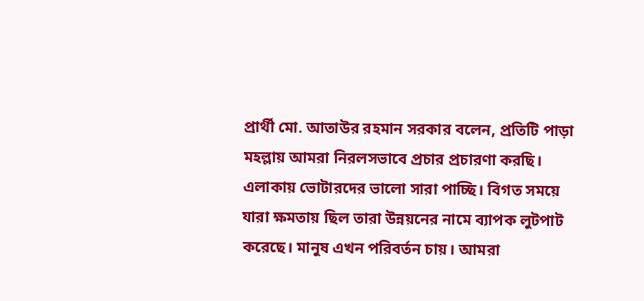প্রার্থী মো. আতাউর রহমান সরকার বলেন, প্রতিটি পাড়া মহল্লায় আমরা নিরলসভাবে প্রচার প্রচারণা করছি। এলাকায় ভোটারদের ভালো সারা পাচ্ছি। বিগত সময়ে যারা ক্ষমতায় ছিল তারা উন্নয়নের নামে ব্যাপক লুটপাট করেছে। মানুষ এখন পরিবর্তন চায়। আমরা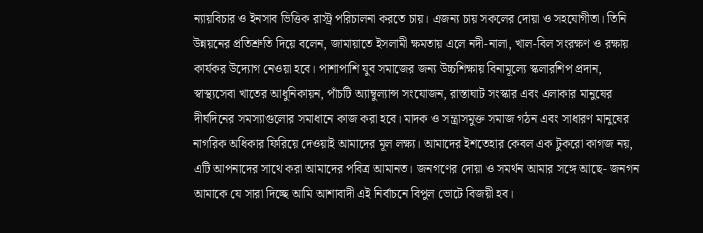ন্যায়বিচার ও ইনসাব ভিত্তিক রাস্ট্র পরিচালনা করতে চায়। এজন্য চায় সকলের দোয়া ও সহযোগীতা। তিনি উন্নয়নের প্রতিশ্রুতি দিয়ে বলেন, জামায়াতে ইসলামী ক্ষমতায় এলে নদী-নালা, খাল-বিল সংরক্ষণ ও রক্ষায় কার্যকর উদ্যোগ নেওয়া হবে। পাশাপাশি যুব সমাজের জন্য উচ্চশিক্ষায় বিনামূল্যে স্কলারশিপ প্রদান, স্বাস্থ্যসেবা খাতের আধুনিকায়ন, পাঁচটি অ্যাম্বুল্যান্স সংযোজন, রাস্তাঘাট সংস্কার এবং এলাকার মানুষের দীর্ঘদিনের সমস্যাগুলোর সমাধানে কাজ করা হবে। মাদক ও সন্ত্রাসমুক্ত সমাজ গঠন এবং সাধারণ মানুষের নাগরিক অধিকার ফিরিয়ে দেওয়াই আমাদের মূল লক্ষ্য। আমাদের ইশতেহার কেবল এক টুকরো কাগজ নয়, এটি আপনাদের সাথে করা আমাদের পবিত্র আমানত। জনগণের দোয়া ও সমর্থন আমার সঙ্গে আছে- জনগন আমাকে যে সারা দিচ্ছে আমি আশাবাদী এই নির্বাচনে বিপুল ভোটে বিজয়ী হব।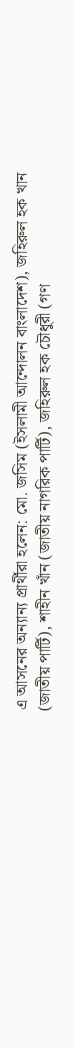এ আসনের অন্যান্য প্রার্থীরা হলেন: মো. জসিম (ইসলামী আন্দোলন বাংলাদেশ), জহিরুল হক খান (জাতীয় পার্টি), শাহীন খাঁন (জাতীয় নাগরিক পার্টি), জহিরুল হক চৌধুরী (গণ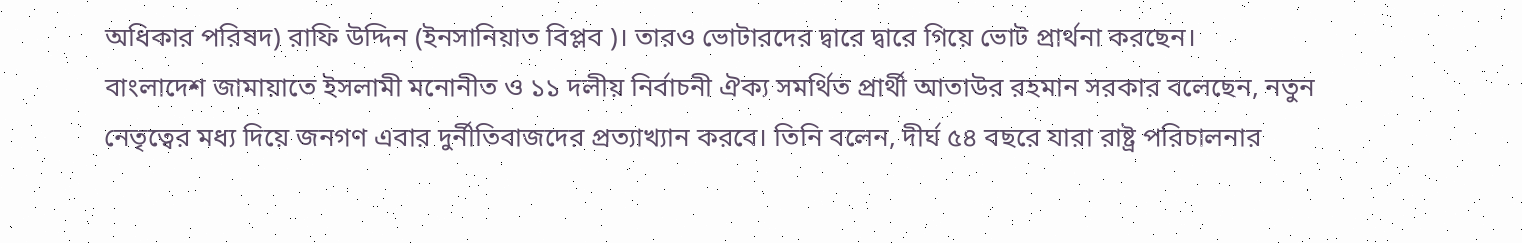অধিকার পরিষদ) রাফি উদ্দিন (ইনসানিয়াত বিপ্লব )। তারও ভোটারদের দ্বারে দ্বারে গিয়ে ভোট প্রার্থনা করছেন।
বাংলাদেশ জামায়াতে ইসলামী মনোনীত ও ১১ দলীয় নির্বাচনী ঐক্য সমর্থিত প্রার্থী আতাউর রহমান সরকার বলেছেন, নতুন নেতৃত্বের মধ্য দিয়ে জনগণ এবার দুর্নীতিবাজদের প্রত্যাখ্যান করবে। তিনি বলেন, দীর্ঘ ৫৪ বছরে যারা রাষ্ট্র পরিচালনার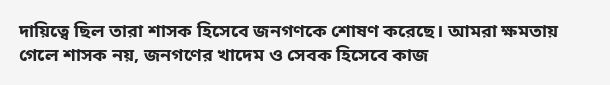দায়িত্বে ছিল তারা শাসক হিসেবে জনগণকে শোষণ করেছে। আমরা ক্ষমতায় গেলে শাসক নয়, জনগণের খাদেম ও সেবক হিসেবে কাজ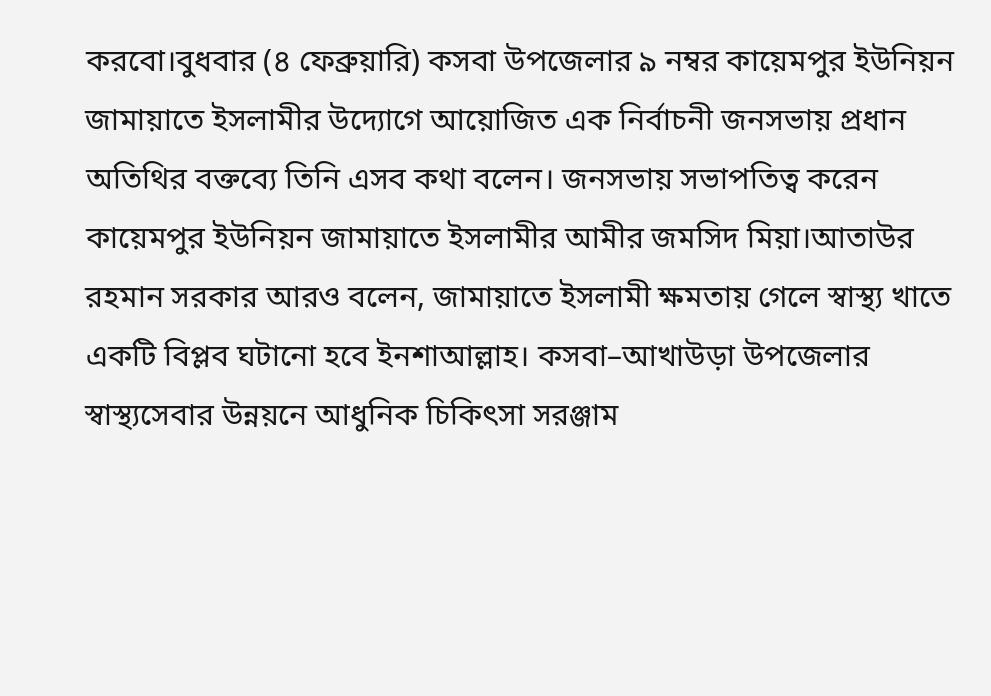করবো।বুধবার (৪ ফেব্রুয়ারি) কসবা উপজেলার ৯ নম্বর কায়েমপুর ইউনিয়ন জামায়াতে ইসলামীর উদ্যোগে আয়োজিত এক নির্বাচনী জনসভায় প্রধান অতিথির বক্তব্যে তিনি এসব কথা বলেন। জনসভায় সভাপতিত্ব করেন কায়েমপুর ইউনিয়ন জামায়াতে ইসলামীর আমীর জমসিদ মিয়া।আতাউর রহমান সরকার আরও বলেন, জামায়াতে ইসলামী ক্ষমতায় গেলে স্বাস্থ্য খাতে একটি বিপ্লব ঘটানো হবে ইনশাআল্লাহ। কসবা–আখাউড়া উপজেলার স্বাস্থ্যসেবার উন্নয়নে আধুনিক চিকিৎসা সরঞ্জাম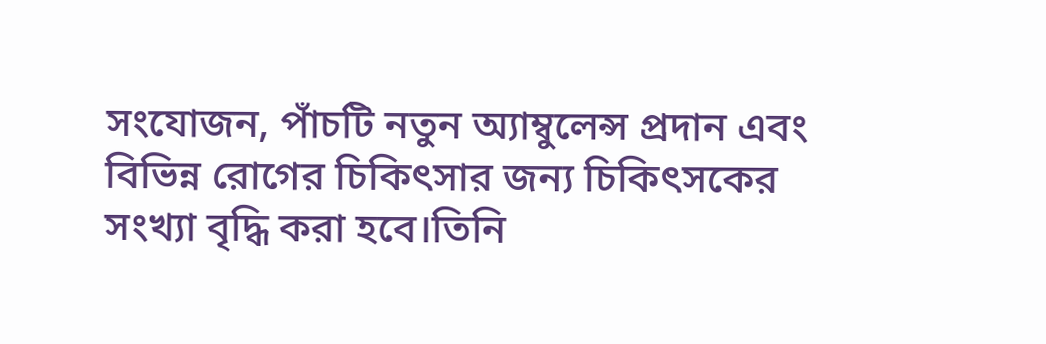সংযোজন, পাঁচটি নতুন অ্যাম্বুলেন্স প্রদান এবং বিভিন্ন রোগের চিকিৎসার জন্য চিকিৎসকের সংখ্যা বৃদ্ধি করা হবে।তিনি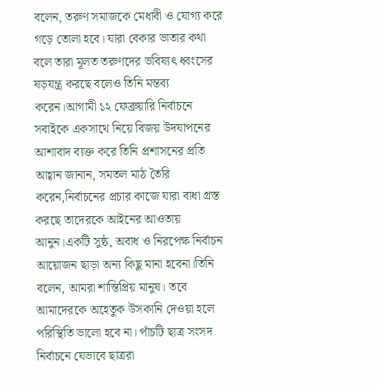বলেন, তরুণ সমাজকে মেধাবী ও যোগ্য করে গড়ে তোলা হবে। যারা বেকার ভাতার কথা বলে তারা মূলত তরুণদের ভবিষ্যৎ ধ্বংসের ষড়যন্ত্র করছে বলেও তিনি মন্তব্য করেন।আগামী ১২ ফেব্রুয়ারি নির্বাচনে সবাইকে একসাথে নিয়ে বিজয় উদযাপনের আশাবাদ ব্যক্ত করে তিনি প্রশাসনের প্রতি আহ্বান জানান, সমতল মাঠ তৈরি করেন,নির্বাচনের প্রচার কাজে যারা বাধা গ্রস্ত করছে তাদেরকে আইনের আওতায় আনুন।একটি সুষ্ঠ, অবাধ ও নিরপেক্ষ নির্বাচন আয়োজন ছাড়া অন্য কিছু মানা হবেনা।তিনি বলেন, আমরা শান্তিপ্রিয় মানুষ। তবে আমাদেরকে অহেতুক উসকানি দেওয়া হলে পরিস্থিতি ভালো হবে না। পাঁচটি ছাত্র সংসদ নির্বাচনে যেভাবে ছাত্ররা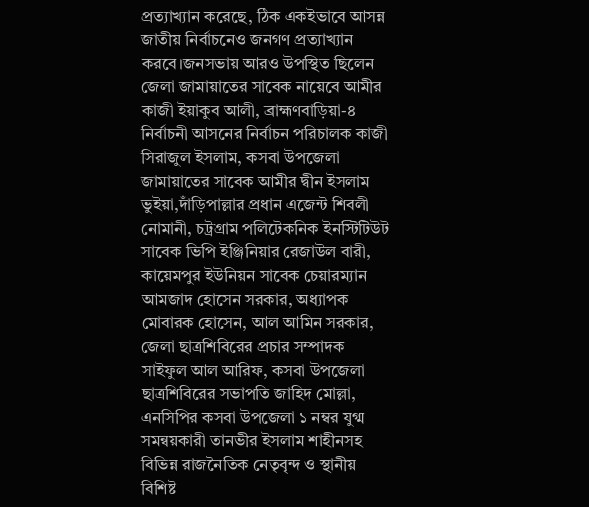প্রত্যাখ্যান করেছে, ঠিক একইভাবে আসন্ন জাতীয় নির্বাচনেও জনগণ প্রত্যাখ্যান করবে।জনসভায় আরও উপস্থিত ছিলেন জেলা জামায়াতের সাবেক নায়েবে আমীর কাজী ইয়াকুব আলী, ব্রাহ্মণবাড়িয়া-৪ নির্বাচনী আসনের নির্বাচন পরিচালক কাজী সিরাজুল ইসলাম, কসবা উপজেলা জামায়াতের সাবেক আমীর দ্বীন ইসলাম ভুইয়া,দাঁড়িপাল্লার প্রধান এজেন্ট শিবলী নোমানী, চট্রগ্রাম পলিটেকনিক ইনস্টিটিউট সাবেক ভিপি ইঞ্জিনিয়ার রেজাউল বারী, কায়েমপুর ইউনিয়ন সাবেক চেয়ারম্যান আমজাদ হোসেন সরকার, অধ্যাপক মোবারক হোসেন, আল আমিন সরকার, জেলা ছাত্রশিবিরের প্রচার সম্পাদক সাইফুল আল আরিফ, কসবা উপজেলা ছাত্রশিবিরের সভাপতি জাহিদ মোল্লা, এনসিপির কসবা উপজেলা ১ নম্বর যুগ্ম সমন্বয়কারী তানভীর ইসলাম শাহীনসহ বিভিন্ন রাজনৈতিক নেতৃবৃন্দ ও স্থানীয় বিশিষ্ট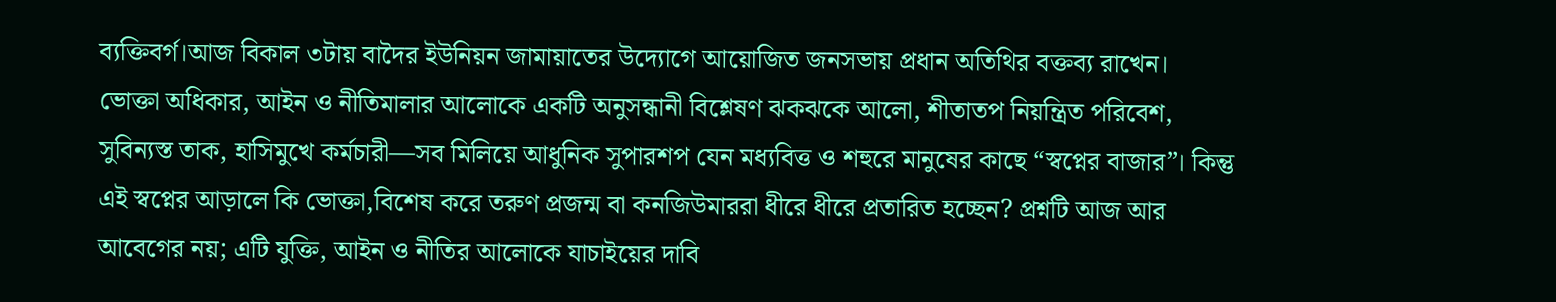ব্যক্তিবর্গ।আজ বিকাল ৩টায় বাদৈর ইউনিয়ন জামায়াতের উদ্যোগে আয়োজিত জনসভায় প্রধান অতিথির বক্তব্য রাখেন।
ভোক্তা অধিকার, আইন ও নীতিমালার আলোকে একটি অনুসন্ধানী বিশ্লেষণ ঝকঝকে আলো, শীতাতপ নিয়ন্ত্রিত পরিবেশ, সুবিন্যস্ত তাক, হাসিমুখে কর্মচারী—সব মিলিয়ে আধুনিক সুপারশপ যেন মধ্যবিত্ত ও শহুরে মানুষের কাছে “স্বপ্নের বাজার”। কিন্তু এই স্বপ্নের আড়ালে কি ভোক্তা,বিশেষ করে তরুণ প্রজন্ম বা কনজিউমাররা ধীরে ধীরে প্রতারিত হচ্ছেন? প্রশ্নটি আজ আর আবেগের নয়; এটি যুক্তি, আইন ও নীতির আলোকে যাচাইয়ের দাবি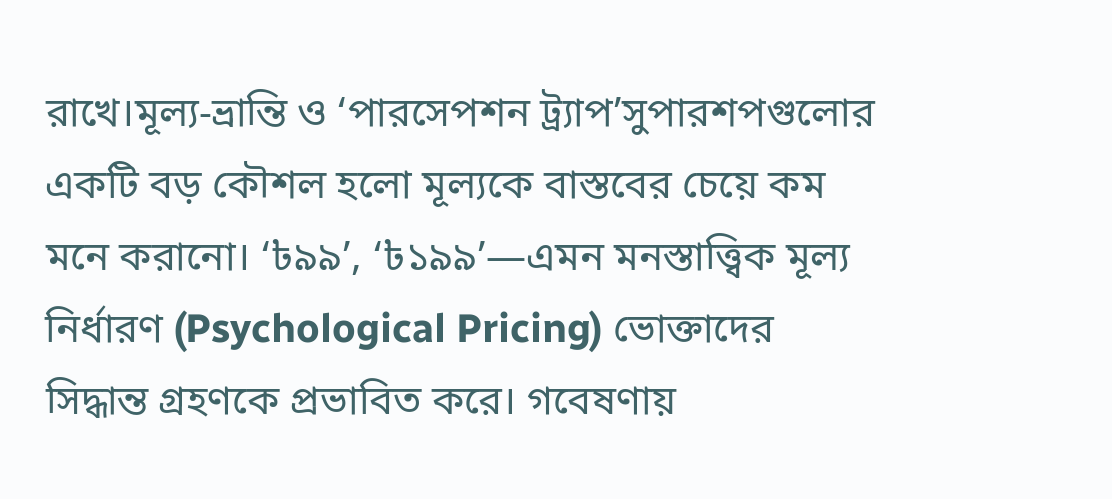রাখে।মূল্য-ভ্রান্তি ও ‘পারসেপশন ট্র্যাপ’সুপারশপগুলোর একটি বড় কৌশল হলো মূল্যকে বাস্তবের চেয়ে কম মনে করানো। ‘৳৯৯’, ‘৳১৯৯’—এমন মনস্তাত্ত্বিক মূল্য নির্ধারণ (Psychological Pricing) ভোক্তাদের সিদ্ধান্ত গ্রহণকে প্রভাবিত করে। গবেষণায়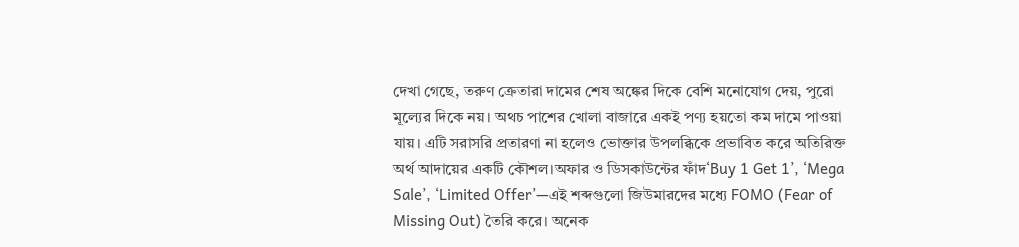দেখা গেছে, তরুণ ক্রেতারা দামের শেষ অঙ্কের দিকে বেশি মনোযোগ দেয়, পুরো মূল্যের দিকে নয়। অথচ পাশের খোলা বাজারে একই পণ্য হয়তো কম দামে পাওয়া যায়। এটি সরাসরি প্রতারণা না হলেও ভোক্তার উপলব্ধিকে প্রভাবিত করে অতিরিক্ত অর্থ আদায়ের একটি কৌশল।অফার ও ডিসকাউন্টের ফাঁদ‘Buy 1 Get 1’, ‘Mega Sale’, ‘Limited Offer’—এই শব্দগুলো জিউমারদের মধ্যে FOMO (Fear of Missing Out) তৈরি করে। অনেক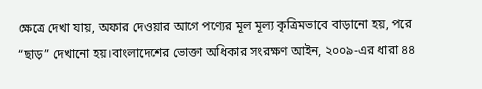ক্ষেত্রে দেখা যায়, অফার দেওয়ার আগে পণ্যের মূল মূল্য কৃত্রিমভাবে বাড়ানো হয়, পরে “ছাড়” দেখানো হয়।বাংলাদেশের ভোক্তা অধিকার সংরক্ষণ আইন, ২০০৯-এর ধারা ৪৪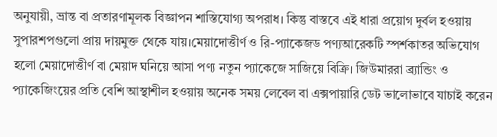অনুযায়ী, ভ্রান্ত বা প্রতারণামূলক বিজ্ঞাপন শাস্তিযোগ্য অপরাধ। কিন্তু বাস্তবে এই ধারা প্রয়োগ দুর্বল হওয়ায় সুপারশপগুলো প্রায় দায়মুক্ত থেকে যায়।মেয়াদোত্তীর্ণ ও রি-প্যাকেজড পণ্যআরেকটি স্পর্শকাতর অভিযোগ হলো মেয়াদোত্তীর্ণ বা মেয়াদ ঘনিয়ে আসা পণ্য নতুন প্যাকেজে সাজিয়ে বিক্রি। জিউমাররা ব্র্যান্ডিং ও প্যাকেজিংয়ের প্রতি বেশি আস্থাশীল হওয়ায় অনেক সময় লেবেল বা এক্সপায়ারি ডেট ভালোভাবে যাচাই করেন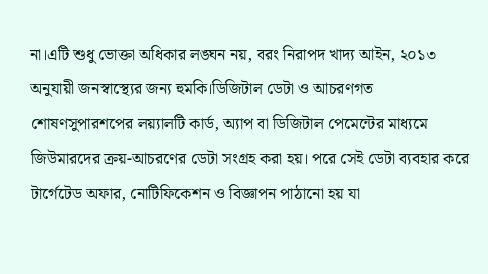না।এটি শুধু ভোক্তা অধিকার লঙ্ঘন নয়, বরং নিরাপদ খাদ্য আইন, ২০১৩ অনুযায়ী জনস্বাস্থ্যের জন্য হুমকি।ডিজিটাল ডেটা ও আচরণগত শোষণসুপারশপের লয়্যালটি কার্ড, অ্যাপ বা ডিজিটাল পেমেন্টের মাধ্যমে জিউমারদের ক্রয়-আচরণের ডেটা সংগ্রহ করা হয়। পরে সেই ডেটা ব্যবহার করে টার্গেটেড অফার, নোটিফিকেশন ও বিজ্ঞাপন পাঠানো হয় যা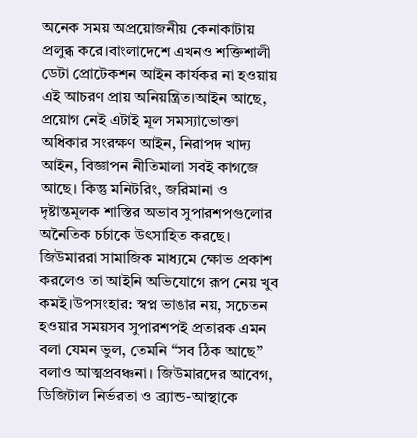অনেক সময় অপ্রয়োজনীয় কেনাকাটায় প্রলুব্ধ করে।বাংলাদেশে এখনও শক্তিশালী ডেটা প্রোটেকশন আইন কার্যকর না হওয়ায় এই আচরণ প্রায় অনিয়ন্ত্রিত।আইন আছে, প্রয়োগ নেই এটাই মূল সমস্যাভোক্তা অধিকার সংরক্ষণ আইন, নিরাপদ খাদ্য আইন, বিজ্ঞাপন নীতিমালা সবই কাগজে আছে। কিন্তু মনিটরিং, জরিমানা ও দৃষ্টান্তমূলক শাস্তির অভাব সুপারশপগুলোর অনৈতিক চর্চাকে উৎসাহিত করছে। জিউমাররা সামাজিক মাধ্যমে ক্ষোভ প্রকাশ করলেও তা আইনি অভিযোগে রূপ নেয় খুব কমই।উপসংহার: স্বপ্ন ভাঙার নয়, সচেতন হওয়ার সময়সব সুপারশপই প্রতারক এমন বলা যেমন ভুল, তেমনি “সব ঠিক আছে” বলাও আত্মপ্রবঞ্চনা। জিউমারদের আবেগ, ডিজিটাল নির্ভরতা ও ব্র্যান্ড-আস্থাকে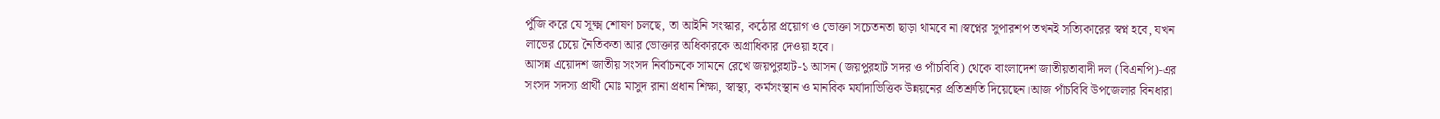পুঁজি করে যে সূক্ষ্ম শোষণ চলছে, তা আইনি সংস্কার, কঠোর প্রয়োগ ও ভোক্তা সচেতনতা ছাড়া থামবে না।স্বপ্নের সুপারশপ তখনই সত্যিকারের স্বপ্ন হবে, যখন লাভের চেয়ে নৈতিকতা আর ভোক্তার অধিকারকে অগ্রাধিকার দেওয়া হবে।
আসন্ন এয়োদশ জাতীয় সংসদ নির্বাচনকে সামনে রেখে জয়পুরহাট-১ আসন (জয়পুরহাট সদর ও পাঁচবিবি) থেকে বাংলাদেশ জাতীয়তাবাদী দল (বিএনপি)-এর সংসদ সদস্য প্রার্থী মোঃ মাসুদ রানা প্রধান শিক্ষা, স্বাস্থ্য, কর্মসংস্থান ও মানবিক মর্যাদাভিত্তিক উন্নয়নের প্রতিশ্রুতি দিয়েছেন।আজ পাঁচবিবি উপজেলার বিনধারা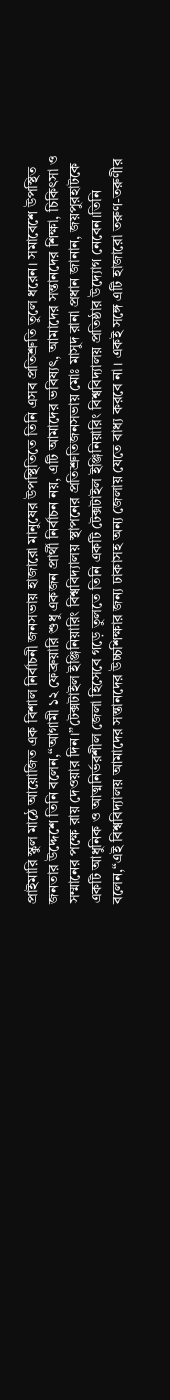প্রাইমারি স্কুল মাঠে আয়োজিত এক বিশাল নির্বাচনী জনসভায় হাজারো মানুষের উপস্থিতিতে তিনি এসব প্রতিশ্রুতি তুলে ধরেন। সমাবেশে উপস্থিত জনতার উদ্দেশে তিনি বলেন,“আগামী ১২ ফেব্রুয়ারি শুধু একজন প্রার্থী নির্বাচন নয়, এটি আমাদের ভবিষ্যৎ, আমাদের সন্তানদের শিক্ষা, চিকিৎসা ও সম্মানের পক্ষে রায় দেওয়ার দিন।”টেক্সটাইল ইঞ্জিনিয়ারিং বিশ্ববিদ্যালয় স্থাপনের প্রতিশ্রুতিজনসভায় মোঃ মাসুদ রানা প্রধান জানান, জয়পুরহাটকে একটি আধুনিক ও আত্মনির্ভরশীল জেলা হিসেবে গড়ে তুলতে তিনি একটি টেক্সটাইল ইঞ্জিনিয়ারিং বিশ্ববিদ্যালয় প্রতিষ্ঠার উদ্যোগ নেবেন।তিনি বলেন,“এই বিশ্ববিদ্যালয় আমাদের সন্তানদের উচ্চশিক্ষার জন্য ঢাকাসহ অন্য জেলায় যেতে বাধ্য করবে না। একই সঙ্গে এটি হাজারো তরুণ-তরুণীর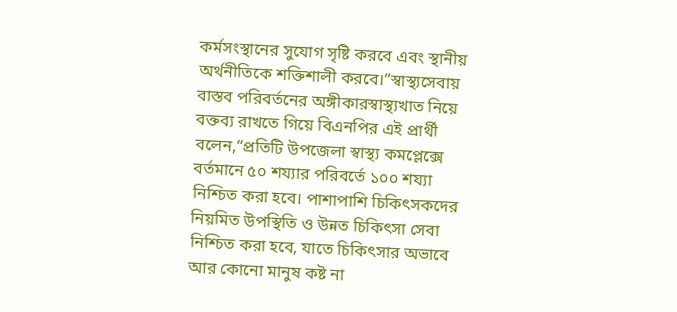কর্মসংস্থানের সুযোগ সৃষ্টি করবে এবং স্থানীয় অর্থনীতিকে শক্তিশালী করবে।”স্বাস্থ্যসেবায় বাস্তব পরিবর্তনের অঙ্গীকারস্বাস্থ্যখাত নিয়ে বক্তব্য রাখতে গিয়ে বিএনপির এই প্রার্থী বলেন,“প্রতিটি উপজেলা স্বাস্থ্য কমপ্লেক্সে বর্তমানে ৫০ শয্যার পরিবর্তে ১০০ শয্যা নিশ্চিত করা হবে। পাশাপাশি চিকিৎসকদের নিয়মিত উপস্থিতি ও উন্নত চিকিৎসা সেবা নিশ্চিত করা হবে, যাতে চিকিৎসার অভাবে আর কোনো মানুষ কষ্ট না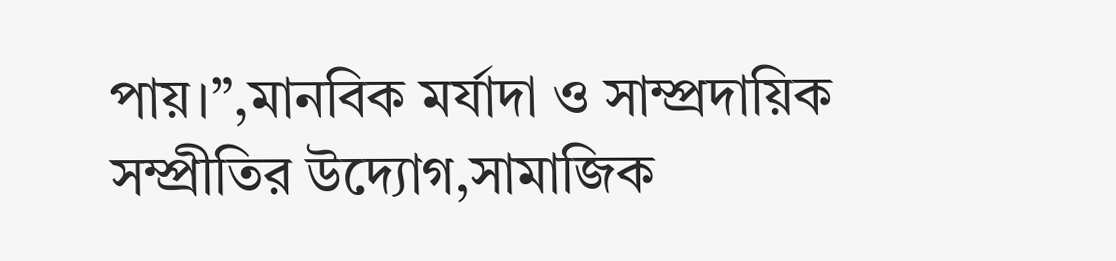পায়।”,মানবিক মর্যাদা ও সাম্প্রদায়িক সম্প্রীতির উদ্যোগ,সামাজিক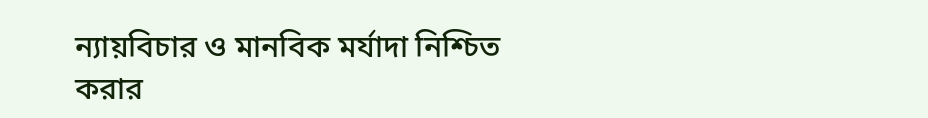ন্যায়বিচার ও মানবিক মর্যাদা নিশ্চিত করার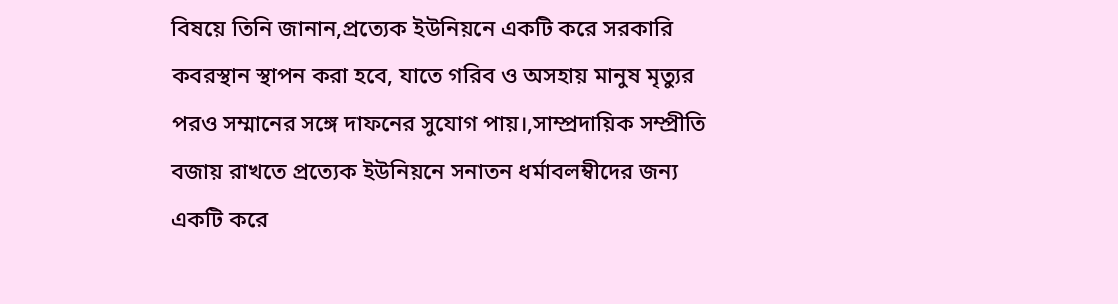বিষয়ে তিনি জানান,প্রত্যেক ইউনিয়নে একটি করে সরকারি কবরস্থান স্থাপন করা হবে, যাতে গরিব ও অসহায় মানুষ মৃত্যুর পরও সম্মানের সঙ্গে দাফনের সুযোগ পায়।,সাম্প্রদায়িক সম্প্রীতি বজায় রাখতে প্রত্যেক ইউনিয়নে সনাতন ধর্মাবলম্বীদের জন্য একটি করে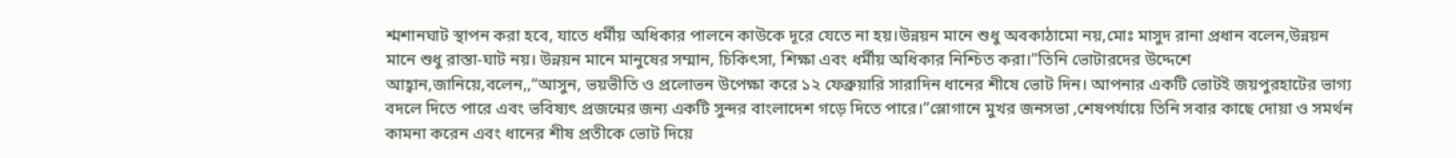শ্মশানঘাট স্থাপন করা হবে, যাতে ধর্মীয় অধিকার পালনে কাউকে দূরে যেতে না হয়।উন্নয়ন মানে শুধু অবকাঠামো নয়,মোঃ মাসুদ রানা প্রধান বলেন,উন্নয়ন মানে শুধু রাস্তা-ঘাট নয়। উন্নয়ন মানে মানুষের সম্মান, চিকিৎসা, শিক্ষা এবং ধর্মীয় অধিকার নিশ্চিত করা।”তিনি ভোটারদের উদ্দেশে আহ্বান,জানিয়ে,বলেন,,“আসুন, ভয়ভীতি ও প্রলোভন উপেক্ষা করে ১২ ফেব্রুয়ারি সারাদিন ধানের শীষে ভোট দিন। আপনার একটি ভোটই জয়পুরহাটের ভাগ্য বদলে দিতে পারে এবং ভবিষ্যৎ প্রজন্মের জন্য একটি সুন্দর বাংলাদেশ গড়ে দিতে পারে।”স্লোগানে মুখর জনসভা ,শেষপর্যায়ে তিনি সবার কাছে দোয়া ও সমর্থন কামনা করেন এবং ধানের শীষ প্রতীকে ভোট দিয়ে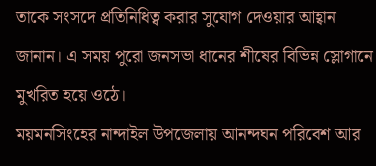তাকে সংসদে প্রতিনিধিত্ব করার সুযোগ দেওয়ার আহ্বান জানান। এ সময় পুরো জনসভা ধানের শীষের বিভিন্ন স্লোগানে মুখরিত হয়ে ওঠে।
ময়মনসিংহের নান্দাইল উপজেলায় আনন্দঘন পরিবেশ আর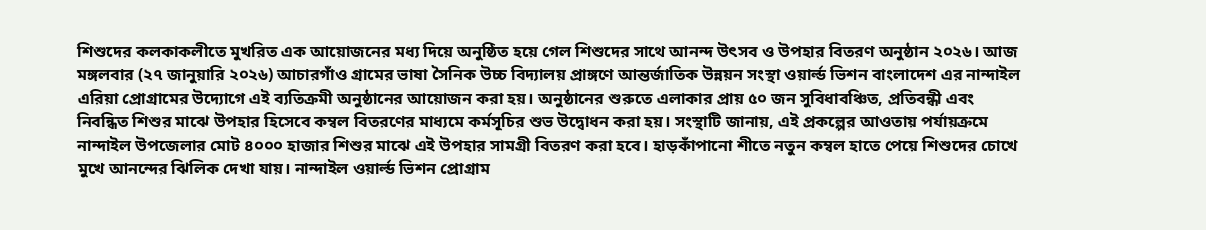শিশুদের কলকাকলীতে মুখরিত এক আয়োজনের মধ্য দিয়ে অনুষ্ঠিত হয়ে গেল শিশুদের সাথে আনন্দ উৎসব ও উপহার বিতরণ অনুষ্ঠান ২০২৬। আজ মঙ্গলবার (২৭ জানুয়ারি ২০২৬) আচারগাঁও গ্রামের ভাষা সৈনিক উচ্চ বিদ্যালয় প্রাঙ্গণে আন্তর্জাতিক উন্নয়ন সংস্থা ওয়ার্ল্ড ভিশন বাংলাদেশ এর নান্দাইল এরিয়া প্রোগ্রামের উদ্যোগে এই ব্যতিক্রমী অনুষ্ঠানের আয়োজন করা হয়। অনুষ্ঠানের শুরুতে এলাকার প্রায় ৫০ জন সুবিধাবঞ্চিত, প্রতিবন্ধী এবং নিবন্ধিত শিশুর মাঝে উপহার হিসেবে কম্বল বিতরণের মাধ্যমে কর্মসূচির শুভ উদ্বোধন করা হয়। সংস্থাটি জানায়, এই প্রকল্পের আওতায় পর্যায়ক্রমে নান্দাইল উপজেলার মোট ৪০০০ হাজার শিশুর মাঝে এই উপহার সামগ্রী বিতরণ করা হবে। হাড়কাঁপানো শীতে নতুন কম্বল হাতে পেয়ে শিশুদের চোখে মুখে আনন্দের ঝিলিক দেখা যায়। নান্দাইল ওয়ার্ল্ড ভিশন প্রোগ্রাম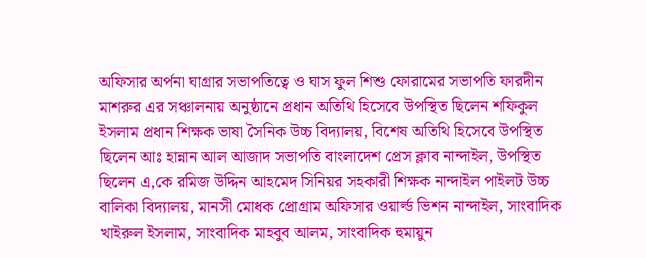অফিসার অর্পনা ঘাগ্রার সভাপতিত্বে ও ঘাস ফুল শিশু ফোরামের সভাপতি ফারদীন মাশরুর এর সঞ্চালনায় অনুষ্ঠানে প্রধান অতিথি হিসেবে উপস্থিত ছিলেন শফিকুল ইসলাম প্রধান শিক্ষক ভাষা সৈনিক উচ্চ বিদ্যালয়, বিশেষ অতিথি হিসেবে উপস্থিত ছিলেন আঃ হান্নান আল আজাদ সভাপতি বাংলাদেশ প্রেস ক্লাব নান্দাইল, উপস্থিত ছিলেন এ,কে রমিজ উদ্দিন আহমেদ সিনিয়র সহকারী শিক্ষক নান্দাইল পাইলট উচ্চ বালিকা বিদ্যালয়, মানসী মোধক প্রোগ্রাম অফিসার ওয়ার্ল্ড ভিশন নান্দাইল, সাংবাদিক খাইরুল ইসলাম, সাংবাদিক মাহবুব আলম, সাংবাদিক হুমায়ুন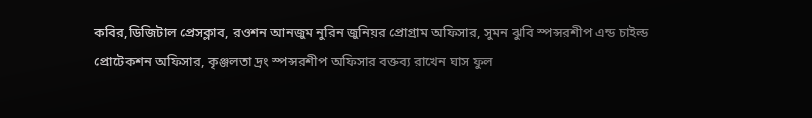কবির,ডিজিটাল প্রেসক্লাব, রওশন আনজুম নুরিন জুনিয়র প্রোগ্রাম অফিসার, সুমন ঝুবি স্পন্সরশীপ এন্ড চাইল্ড প্রোটেকশন অফিসার, কৃঞ্জলতা দ্রং স্পন্সরশীপ অফিসার বক্তব্য রাখেন ঘাস ফুল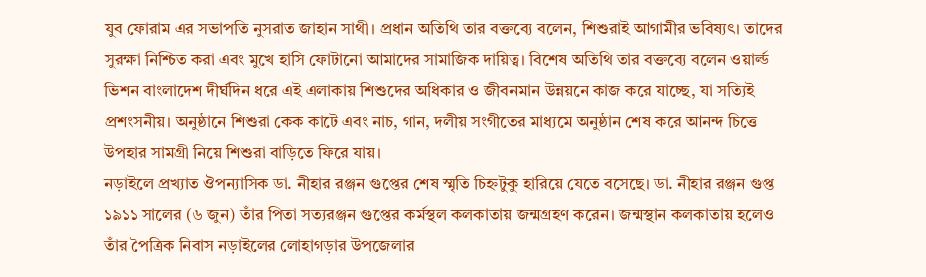যুব ফোরাম এর সভাপতি নুসরাত জাহান সাথী। প্রধান অতিথি তার বক্তব্যে বলেন, শিশুরাই আগামীর ভবিষ্যৎ। তাদের সুরক্ষা নিশ্চিত করা এবং মুখে হাসি ফোটানো আমাদের সামাজিক দায়িত্ব। বিশেষ অতিথি তার বক্তব্যে বলেন ওয়ার্ল্ড ভিশন বাংলাদেশ দীর্ঘদিন ধরে এই এলাকায় শিশুদের অধিকার ও জীবনমান উন্নয়নে কাজ করে যাচ্ছে, যা সত্যিই প্রশংসনীয়। অনুষ্ঠানে শিশুরা কেক কাটে এবং নাচ, গান, দলীয় সংগীতের মাধ্যমে অনুষ্ঠান শেষ করে আনন্দ চিত্তে উপহার সামগ্রী নিয়ে শিশুরা বাড়িতে ফিরে যায়।
নড়াইলে প্রখ্যাত ঔপন্যাসিক ডা. নীহার রঞ্জন গুপ্তের শেষ স্মৃতি চিহ্নটুকু হারিয়ে যেতে বসেছে। ডা. নীহার রঞ্জন গুপ্ত ১৯১১ সালের (৬ জুন) তাঁর পিতা সত্যরঞ্জন গুপ্তের কর্মস্থল কলকাতায় জন্মগ্রহণ করেন। জন্মস্থান কলকাতায় হলেও তাঁর পৈত্রিক নিবাস নড়াইলের লোহাগড়ার উপজেলার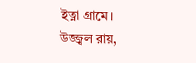ইত্না গ্রামে। উজ্জ্বল রায়,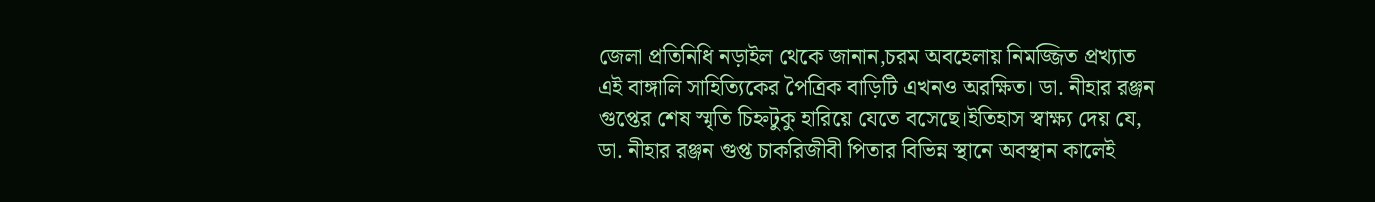জেলা প্রতিনিধি নড়াইল থেকে জানান,চরম অবহেলায় নিমজ্জিত প্রখ্যাত এই বাঙ্গালি সাহিত্যিকের পৈত্রিক বাড়িটি এখনও অরক্ষিত। ডা. নীহার রঞ্জন গুপ্তের শেষ স্মৃতি চিহ্নটুকু হারিয়ে যেতে বসেছে।ইতিহাস স্বাক্ষ্য দেয় যে, ডা. নীহার রঞ্জন গুপ্ত চাকরিজীবী পিতার বিভিন্ন স্থানে অবস্থান কালেই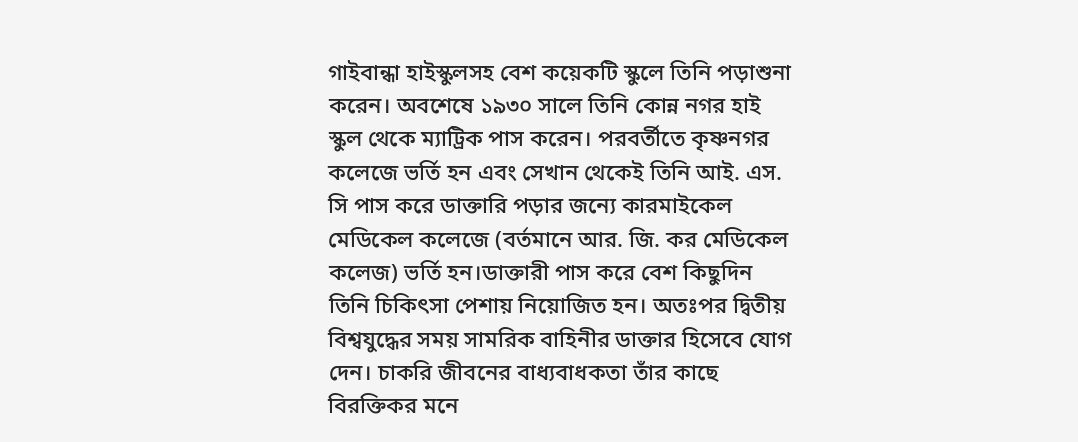গাইবান্ধা হাইস্কুলসহ বেশ কয়েকটি স্কুলে তিনি পড়াশুনা করেন। অবশেষে ১৯৩০ সালে তিনি কোন্ন নগর হাই স্কুল থেকে ম্যাট্রিক পাস করেন। পরবর্তীতে কৃষ্ণনগর কলেজে ভর্তি হন এবং সেখান থেকেই তিনি আই. এস. সি পাস করে ডাক্তারি পড়ার জন্যে কারমাইকেল মেডিকেল কলেজে (বর্তমানে আর. জি. কর মেডিকেল কলেজ) ভর্তি হন।ডাক্তারী পাস করে বেশ কিছুদিন তিনি চিকিৎসা পেশায় নিয়োজিত হন। অতঃপর দ্বিতীয় বিশ্বযুদ্ধের সময় সামরিক বাহিনীর ডাক্তার হিসেবে যোগ দেন। চাকরি জীবনের বাধ্যবাধকতা তাঁর কাছে বিরক্তিকর মনে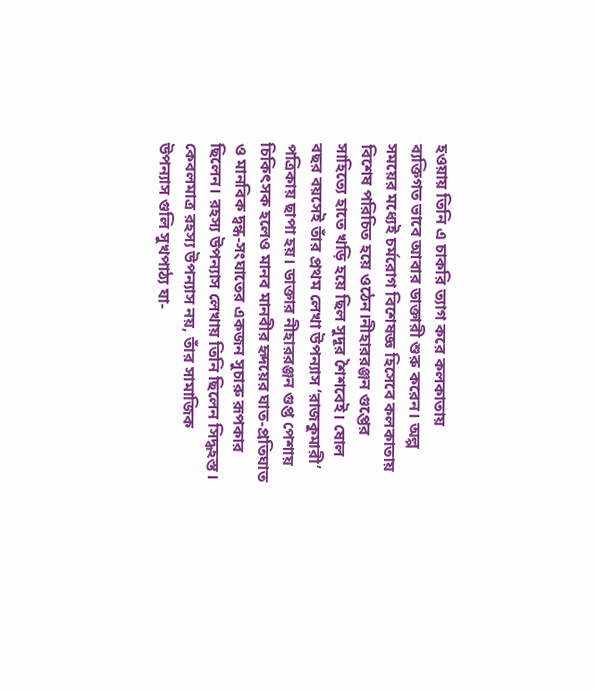হওয়ায় তিনি এ চাকরি ত্যাগ করে কলকাতায় ব্যক্তিগত ভাবে আবার ডাক্তারী শুরু করেন। অল্প সময়ের মধ্যেই চর্মরোগ বিশেষজ্ঞ হিসেবে কলকাতায় বিশেষ পরিচিত হয়ে ওঠেন।নীহাররঞ্জন গুপ্তের সাহিত্যে হাতে খড়ি হয়ে ছিল সুদূর শৈশবেই। ষোল বছর বয়সেই তাঁর প্রথম লেখা উপন্যাস ‘রাজকুমারী’ পত্রিকায় ছাপা হয়। ডাক্তার নীহাররঞ্জন গুপ্ত পেশায় চিকিৎসক হলেও মানব মানবীর হৃদয়ের ঘাত-প্রতিঘাত ও মানবিক দ্বন্ধ-সংঘাতের একজন সুচারু রূপকার ছিলেন। রহস্য উপন্যাস লেখায় তিনি ছিলেন সিদ্ধহস্ত। কেবলমাত্র রহস্য উপন্যাস নয়, তাঁর সামাজিক উপন্যাস গুলি সুখপাঠ্য যা-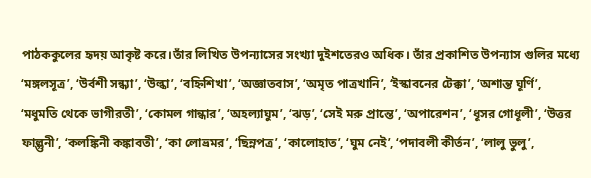পাঠককুলের হৃদয় আকৃষ্ট করে।তাঁর লিখিত উপন্যাসের সংখ্যা দুইশতেরও অধিক। তাঁর প্রকাশিত উপন্যাস গুলির মধ্যে ‘মঙ্গলসূত্র’, ‘উর্বশী সন্ধ্যা’, ‘উল্কা’, ‘বহ্নিশিখা’, ‘অজ্ঞাতবাস’, ‘অমৃত পাত্রখানি’, ‘ইস্কাবনের টেক্কা’, ‘অশান্ত ঘূর্ণি’, ‘মধুমতি থেকে ভাগীরতী’, ‘কোমল গান্ধার’, ‘অহল্যাঘুম’, ‘ঝড়’, ‘সেই মরু প্রান্তে’, ‘অপারেশন’, ‘ধূসর গোধূলী’, ‘উত্তর ফাল্গুনী’, ‘কলঙ্কিনী কঙ্কাবতী’, ‘কা লোভ্রমর’, ‘ছিন্নপত্র’, ‘কালোহাত’, ‘ঘুম নেই’, ‘পদাবলী কীর্তন’, ‘লালু ভুলু’,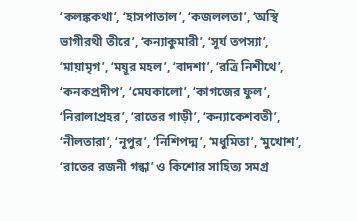‘কলঙ্ককথা’, ‘হাসপাতাল’, ‘কজললতা’, ‘অস্থি ভাগীরথী তীরে’, ‘কন্যাকুমারী’, ‘সূর্য তপস্যা’, ‘মায়ামৃগ’, ‘ময়ূর মহল’, ‘বাদশা’, ‘রত্রি নিশীথে’, ‘কনকপ্রদীপ’, ‘মেঘকালো’, ‘কাগজের ফুল’, ‘নিরালাপ্রহর’, ‘রাতের গাড়ী’, ‘কন্যাকেশবতী’, ‘নীলতারা’, ‘নূপুর’, ‘নিশিপদ্ম’, ‘মধুমিতা’, ‘মুখোশ’, ‘রাতের রজনী গন্ধা’ ও কিশোর সাহিত্য সমগ্র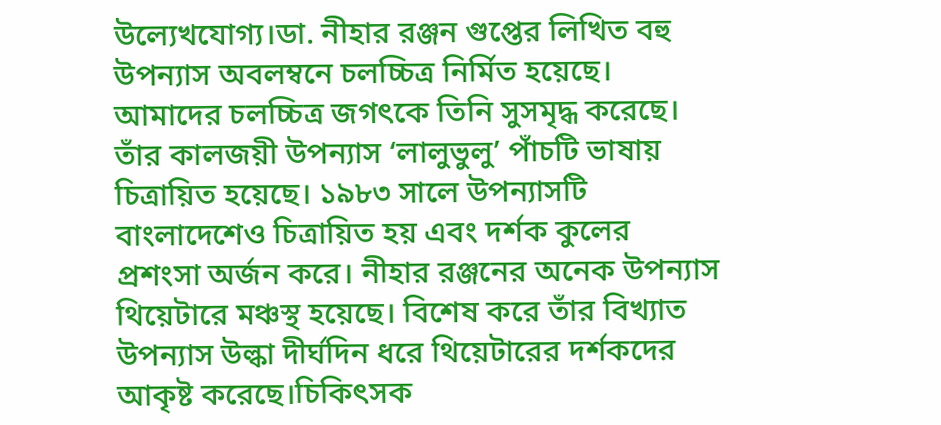উল্যেখযোগ্য।ডা. নীহার রঞ্জন গুপ্তের লিখিত বহু উপন্যাস অবলম্বনে চলচ্চিত্র নির্মিত হয়েছে। আমাদের চলচ্চিত্র জগৎকে তিনি সুসমৃদ্ধ করেছে। তাঁর কালজয়ী উপন্যাস ‘লালুভুলু’ পাঁচটি ভাষায় চিত্রায়িত হয়েছে। ১৯৮৩ সালে উপন্যাসটি বাংলাদেশেও চিত্রায়িত হয় এবং দর্শক কুলের প্রশংসা অর্জন করে। নীহার রঞ্জনের অনেক উপন্যাস থিয়েটারে মঞ্চস্থ হয়েছে। বিশেষ করে তাঁর বিখ্যাত উপন্যাস উল্কা দীর্ঘদিন ধরে থিয়েটারের দর্শকদের আকৃষ্ট করেছে।চিকিৎসক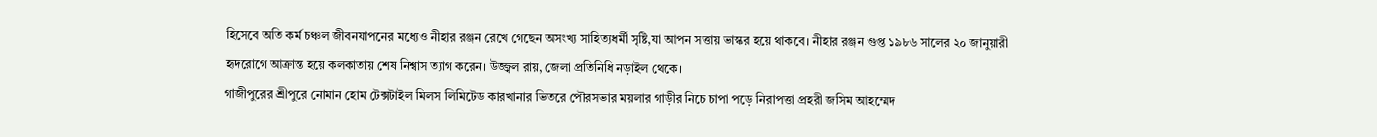হিসেবে অতি কর্ম চঞ্চল জীবনযাপনের মধ্যেও নীহার রঞ্জন রেখে গেছেন অসংখ্য সাহিত্যধর্মী সৃষ্টি,যা আপন সত্তায় ভাস্কর হয়ে থাকবে। নীহার রঞ্জন গুপ্ত ১৯৮৬ সালের ২০ জানুয়ারী হৃদরোগে আক্রান্ত হয়ে কলকাতায় শেষ নিশ্বাস ত্যাগ করেন। উজ্জ্বল রায়, জেলা প্রতিনিধি নড়াইল থেকে।
গাজীপুরের শ্রীপুরে নোমান হোম টেক্সটাইল মিলস লিমিটেড কারখানার ভিতরে পৌরসভার ময়লার গাড়ীর নিচে চাপা পড়ে নিরাপত্তা প্রহরী জসিম আহম্মেদ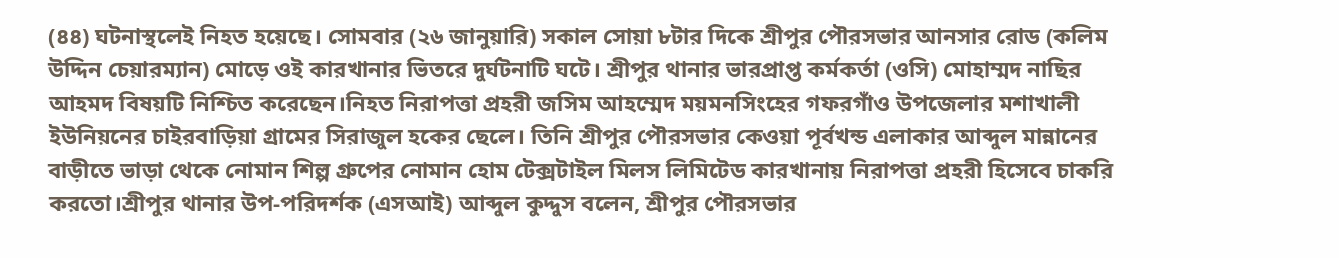(৪৪) ঘটনাস্থলেই নিহত হয়েছে। সোমবার (২৬ জানুয়ারি) সকাল সোয়া ৮টার দিকে শ্রীপুর পৌরসভার আনসার রোড (কলিম উদ্দিন চেয়ারম্যান) মোড়ে ওই কারখানার ভিতরে দুর্ঘটনাটি ঘটে। শ্রীপুর থানার ভারপ্রাপ্ত কর্মকর্তা (ওসি) মোহাম্মদ নাছির আহমদ বিষয়টি নিশ্চিত করেছেন।নিহত নিরাপত্তা প্রহরী জসিম আহম্মেদ ময়মনসিংহের গফরগাঁও উপজেলার মশাখালী ইউনিয়নের চাইরবাড়িয়া গ্রামের সিরাজুল হকের ছেলে। তিনি শ্রীপুর পৌরসভার কেওয়া পূর্বখন্ড এলাকার আব্দুল মান্নানের বাড়ীতে ভাড়া থেকে নোমান শিল্প গ্রুপের নোমান হোম টেক্সটাইল মিলস লিমিটেড কারখানায় নিরাপত্তা প্রহরী হিসেবে চাকরি করতো।শ্রীপুর থানার উপ-পরিদর্শক (এসআই) আব্দুল কুদ্দুস বলেন, শ্রীপুর পৌরসভার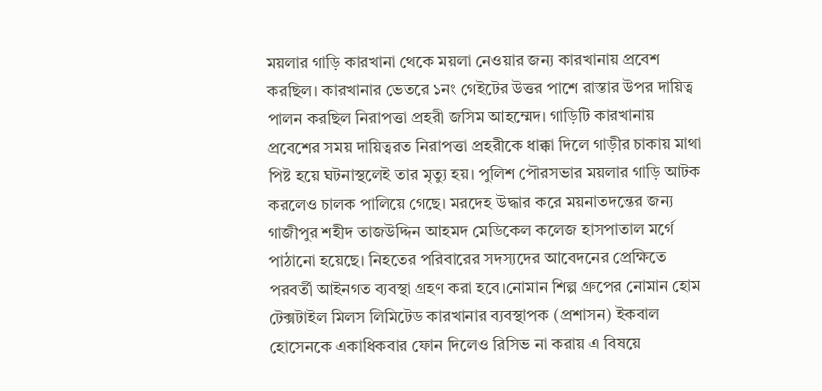ময়লার গাড়ি কারখানা থেকে ময়লা নেওয়ার জন্য কারখানায় প্রবেশ করছিল। কারখানার ভেতরে ১নং গেইটের উত্তর পাশে রাস্তার উপর দায়িত্ব পালন করছিল নিরাপত্তা প্রহরী জসিম আহম্মেদ। গাড়িটি কারখানায় প্রবেশের সময় দায়িত্বরত নিরাপত্তা প্রহরীকে ধাক্কা দিলে গাড়ীর চাকায় মাথা পিষ্ট হয়ে ঘটনাস্থলেই তার মৃত্যু হয়। পুলিশ পৌরসভার ময়লার গাড়ি আটক করলেও চালক পালিয়ে গেছে। মরদেহ উদ্ধার করে ময়নাতদন্তের জন্য গাজীপুর শহীদ তাজউদ্দিন আহমদ মেডিকেল কলেজ হাসপাতাল মর্গে পাঠানো হয়েছে। নিহতের পরিবারের সদস্যদের আবেদনের প্রেক্ষিতে পরবর্তী আইনগত ব্যবস্থা গ্রহণ করা হবে।নোমান শিল্প গ্রুপের নোমান হোম টেক্সটাইল মিলস লিমিটেড কারখানার ব্যবস্থাপক (প্রশাসন) ইকবাল হোসেনকে একাধিকবার ফোন দিলেও রিসিভ না করায় এ বিষয়ে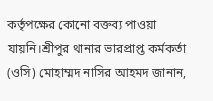কর্তৃপক্ষের কোনো বক্তব্য পাওয়া যায়নি।শ্রীপুর থানার ভারপ্রাপ্ত কর্মকর্তা (ওসি) মোহাম্মদ নাসির আহমদ জানান,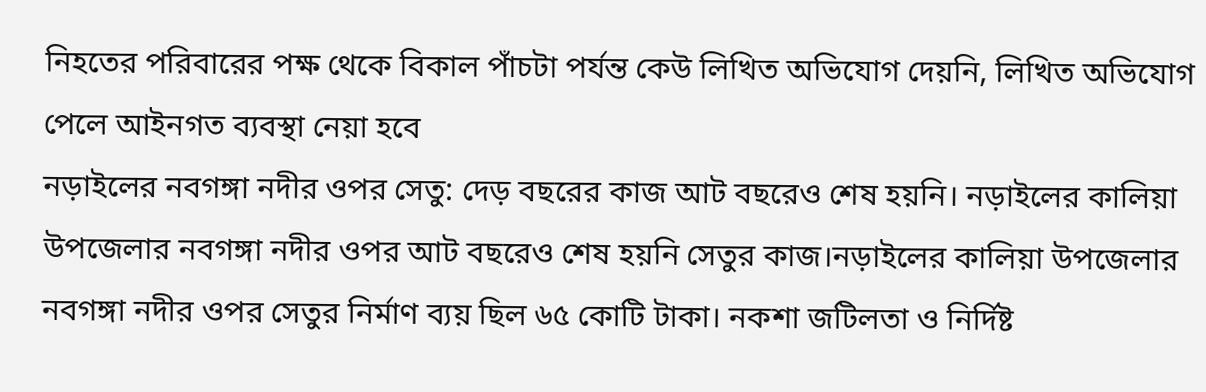নিহতের পরিবারের পক্ষ থেকে বিকাল পাঁচটা পর্যন্ত কেউ লিখিত অভিযোগ দেয়নি, লিখিত অভিযোগ পেলে আইনগত ব্যবস্থা নেয়া হবে
নড়াইলের নবগঙ্গা নদীর ওপর সেতু: দেড় বছরের কাজ আট বছরেও শেষ হয়নি। নড়াইলের কালিয়া উপজেলার নবগঙ্গা নদীর ওপর আট বছরেও শেষ হয়নি সেতুর কাজ।নড়াইলের কালিয়া উপজেলার নবগঙ্গা নদীর ওপর সেতুর নির্মাণ ব্যয় ছিল ৬৫ কোটি টাকা। নকশা জটিলতা ও নির্দিষ্ট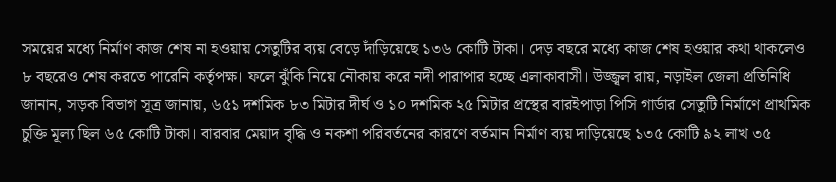সময়ের মধ্যে নির্মাণ কাজ শেষ না হওয়ায় সেতুটির ব্যয় বেড়ে দাঁড়িয়েছে ১৩৬ কোটি টাকা। দেড় বছরে মধ্যে কাজ শেষ হওয়ার কথা থাকলেও ৮ বছরেও শেষ করতে পারেনি কর্তৃপক্ষ। ফলে ঝুঁকি নিয়ে নৌকায় করে নদী পারাপার হচ্ছে এলাকাবাসী। উজ্জ্বল রায়, নড়াইল জেলা প্রতিনিধি জানান, সড়ক বিভাগ সূত্র জানায়, ৬৫১ দশমিক ৮৩ মিটার দীর্ঘ ও ১০ দশমিক ২৫ মিটার প্রস্থের বারইপাড়া পিসি গার্ডার সেতুটি নির্মাণে প্রাথমিক চুক্তি মূল্য ছিল ৬৫ কোটি টাকা। বারবার মেয়াদ বৃদ্ধি ও নকশা পরিবর্তনের কারণে বর্তমান নির্মাণ ব্যয় দাড়িয়েছে ১৩৫ কোটি ৯২ লাখ ৩৫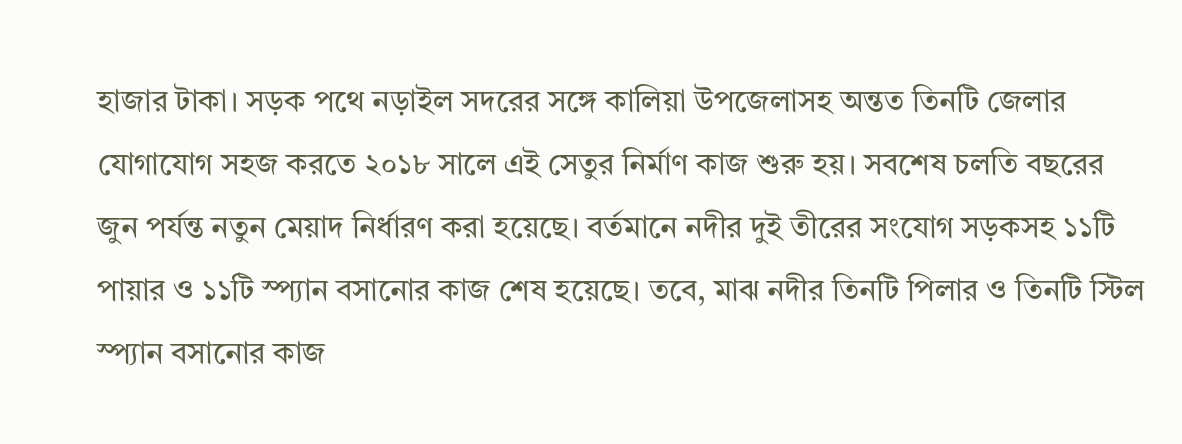হাজার টাকা। সড়ক পথে নড়াইল সদরের সঙ্গে কালিয়া উপজেলাসহ অন্তত তিনটি জেলার যোগাযোগ সহজ করতে ২০১৮ সালে এই সেতুর নির্মাণ কাজ শুরু হয়। সবশেষ চলতি বছরের জুন পর্যন্ত নতুন মেয়াদ নির্ধারণ করা হয়েছে। বর্তমানে নদীর দুই তীরের সংযোগ সড়কসহ ১১টি পায়ার ও ১১টি স্প্যান বসানোর কাজ শেষ হয়েছে। তবে, মাঝ নদীর তিনটি পিলার ও তিনটি স্টিল স্প্যান বসানোর কাজ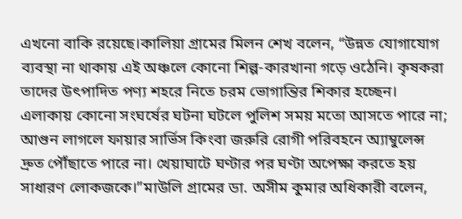এখনো বাকি রয়েছে।কালিয়া গ্রামের মিলন শেখ বলেন, “উন্নত যোগাযোগ ব্যবস্থা না থাকায় এই অঞ্চলে কোনো শিল্প-কারখানা গড়ে ওঠেনি। কৃষকরা তাদের উৎপাদিত পণ্য শহরে নিতে চরম ভোগান্তির শিকার হচ্ছেন। এলাকায় কোনো সংঘর্ষের ঘটনা ঘটলে পুলিশ সময় মতো আসতে পারে না; আগুন লাগলে ফায়ার সার্ভিস কিংবা জরুরি রোগী পরিবহনে অ্যাম্বুলেন্স দ্রুত পৌঁছাতে পারে না। খেয়াঘাটে ঘণ্টার পর ঘণ্টা অপেক্ষা করতে হয় সাধারণ লোকজকে।”মাউলি গ্রামের ডা. অসীম কুমার অধিকারী বলেন,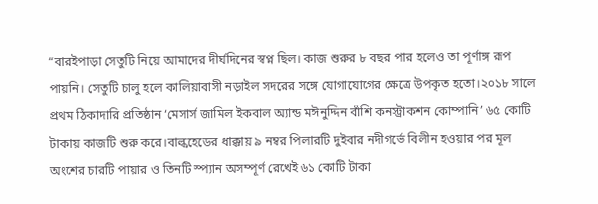“বারইপাড়া সেতুটি নিয়ে আমাদের দীর্ঘদিনের স্বপ্ন ছিল। কাজ শুরুর ৮ বছর পার হলেও তা পূর্ণাঙ্গ রূপ পায়নি। সেতুটি চালু হলে কালিয়াবাসী নড়াইল সদরের সঙ্গে যোগাযোগের ক্ষেত্রে উপকৃত হতো।২০১৮ সালে প্রথম ঠিকাদারি প্রতিষ্ঠান ‘মেসার্স জামিল ইকবাল অ্যান্ড মঈনুদ্দিন বাঁশি কনস্ট্রাকশন কোম্পানি’ ৬৫ কোটি টাকায় কাজটি শুরু করে।বাল্কহেডের ধাক্কায় ৯ নম্বর পিলারটি দুইবার নদীগর্ভে বিলীন হওয়ার পর মূল অংশের চারটি পায়ার ও তিনটি স্প্যান অসম্পূর্ণ রেখেই ৬১ কোটি টাকা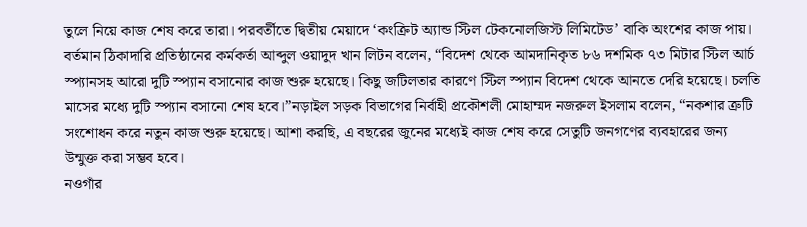তুলে নিয়ে কাজ শেষ করে তারা। পরবর্তীতে দ্বিতীয় মেয়াদে ‘কংক্রিট অ্যান্ড স্টিল টেকনোলজিস্ট লিমিটেড’ বাকি অংশের কাজ পায়। বর্তমান ঠিকাদারি প্রতিষ্ঠানের কর্মকর্তা আব্দুল ওয়াদুদ খান লিটন বলেন, “বিদেশ থেকে আমদানিকৃত ৮৬ দশমিক ৭৩ মিটার স্টিল আর্চ স্প্যানসহ আরো দুটি স্প্যান বসানোর কাজ শুরু হয়েছে। কিছু জটিলতার কারণে স্টিল স্প্যান বিদেশ থেকে আনতে দেরি হয়েছে। চলতি মাসের মধ্যে দুটি স্প্যান বসানো শেষ হবে।”নড়াইল সড়ক বিভাগের নির্বাহী প্রকৌশলী মোহাম্মদ নজরুল ইসলাম বলেন, “নকশার ত্রুটি সংশোধন করে নতুন কাজ শুরু হয়েছে। আশা করছি, এ বছরের জুনের মধ্যেই কাজ শেষ করে সেতুটি জনগণের ব্যবহারের জন্য উন্মুক্ত করা সম্ভব হবে।
নওগাঁর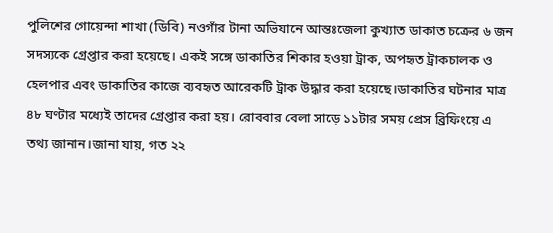পুলিশের গোয়েন্দা শাখা (ডিবি) নওগাঁর টানা অভিযানে আন্তঃজেলা কুখ্যাত ডাকাত চক্রের ৬ জন সদস্যকে গ্রেপ্তার করা হয়েছে। একই সঙ্গে ডাকাতির শিকার হওয়া ট্রাক, অপহৃত ট্রাকচালক ও হেলপার এবং ডাকাতির কাজে ব্যবহৃত আরেকটি ট্রাক উদ্ধার করা হয়েছে।ডাকাতির ঘটনার মাত্র ৪৮ ঘণ্টার মধ্যেই তাদের গ্রেপ্তার করা হয়। রোববার বেলা সাড়ে ১১টার সময় প্রেস ব্রিফিংয়ে এ তথ্য জানান।জানা যায়, গত ২২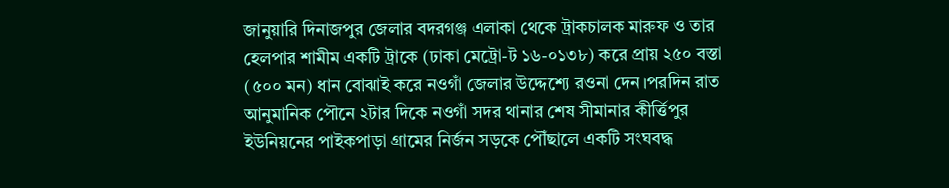জানুয়ারি দিনাজপুর জেলার বদরগঞ্জ এলাকা থেকে ট্রাকচালক মারুফ ও তার হেলপার শামীম একটি ট্রাকে (ঢাকা মেট্রো-ট ১৬-০১৩৮) করে প্রায় ২৫০ বস্তা (৫০০ মন) ধান বোঝাই করে নওগাঁ জেলার উদ্দেশ্যে রওনা দেন।পরদিন রাত আনুমানিক পৌনে ২টার দিকে নওগাঁ সদর থানার শেষ সীমানার কীর্ত্তিপুর ইউনিয়নের পাইকপাড়া গ্রামের নির্জন সড়কে পৌঁছালে একটি সংঘবদ্ধ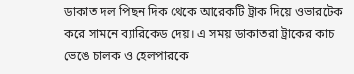ডাকাত দল পিছন দিক থেকে আরেকটি ট্রাক দিয়ে ওভারটেক করে সামনে ব্যারিকেড দেয়। এ সময় ডাকাতরা ট্রাকের কাচ ভেঙে চালক ও হেলপারকে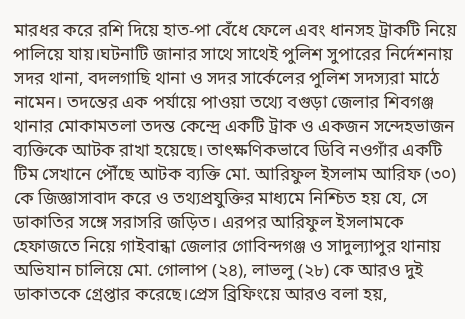মারধর করে রশি দিয়ে হাত-পা বেঁধে ফেলে এবং ধানসহ ট্রাকটি নিয়ে পালিয়ে যায়।ঘটনাটি জানার সাথে সাথেই পুলিশ সুপারের নির্দেশনায় সদর থানা, বদলগাছি থানা ও সদর সার্কেলের পুলিশ সদস্যরা মাঠে নামেন। তদন্তের এক পর্যায়ে পাওয়া তথ্যে বগুড়া জেলার শিবগঞ্জ থানার মোকামতলা তদন্ত কেন্দ্রে একটি ট্রাক ও একজন সন্দেহভাজন ব্যক্তিকে আটক রাখা হয়েছে। তাৎক্ষণিকভাবে ডিবি নওগাঁর একটি টিম সেখানে পৌঁছে আটক ব্যক্তি মো. আরিফুল ইসলাম আরিফ (৩০) কে জিজ্ঞাসাবাদ করে ও তথ্যপ্রযুক্তির মাধ্যমে নিশ্চিত হয় যে, সে ডাকাতির সঙ্গে সরাসরি জড়িত। এরপর আরিফুল ইসলামকে হেফাজতে নিয়ে গাইবান্ধা জেলার গোবিন্দগঞ্জ ও সাদুল্যাপুর থানায় অভিযান চালিয়ে মো. গোলাপ (২৪), লাভলু (২৮) কে আরও দুই ডাকাতকে গ্রেপ্তার করেছে।প্রেস ব্রিফিংয়ে আরও বলা হয়,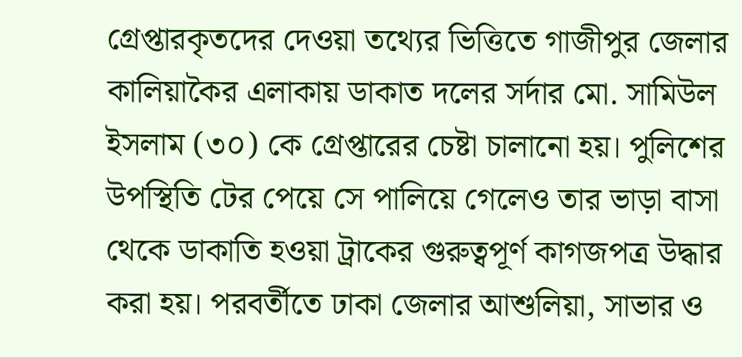গ্রেপ্তারকৃতদের দেওয়া তথ্যের ভিত্তিতে গাজীপুর জেলার কালিয়াকৈর এলাকায় ডাকাত দলের সর্দার মো. সামিউল ইসলাম (৩০) কে গ্রেপ্তারের চেষ্টা চালানো হয়। পুলিশের উপস্থিতি টের পেয়ে সে পালিয়ে গেলেও তার ভাড়া বাসা থেকে ডাকাতি হওয়া ট্রাকের গুরুত্বপূর্ণ কাগজপত্র উদ্ধার করা হয়। পরবর্তীতে ঢাকা জেলার আশুলিয়া, সাভার ও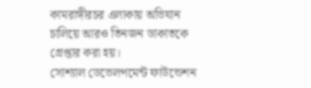কামরাঙ্গীরচর এলাকায় অভিযান চালিয়ে আরও তিনজন ডাকাতকে গ্রেপ্তার করা হয়।
সোশ্যাল ডেভেলপমেন্ট ফাউন্ডেশন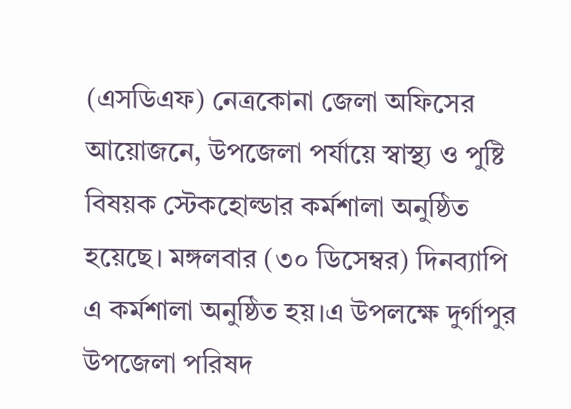(এসডিএফ) নেত্রকোনা জেলা অফিসের আয়োজনে, উপজেলা পর্যায়ে স্বাস্থ্য ও পুষ্টি বিষয়ক স্টেকহোল্ডার কর্মশালা অনুষ্ঠিত হয়েছে। মঙ্গলবার (৩০ ডিসেম্বর) দিনব্যাপি এ কর্মশালা অনুষ্ঠিত হয়।এ উপলক্ষে দুর্গাপুর উপজেলা পরিষদ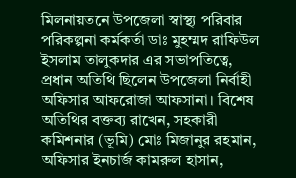মিলনায়তনে উপজেলা স্বাস্থ্য পরিবার পরিকল্পনা কর্মকর্তা ডাঃ মুহম্মদ রাফিউল ইসলাম তালুকদার এর সভাপতিত্বে, প্রধান অতিথি ছিলেন উপজেলা নির্বাহী অফিসার আফরোজা আফসানা। বিশেষ অতিথির বক্তব্য রাখেন, সহকারী কমিশনার (ভূমি) মোঃ মিজানুর রহমান, অফিসার ইনচার্জ কামরুল হাসান,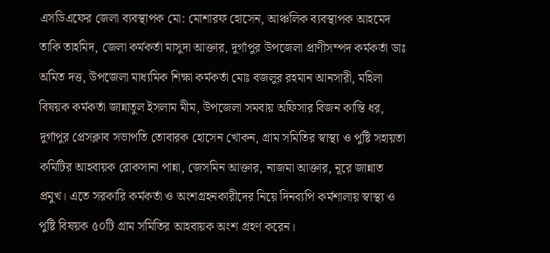এসডিএফের জেলা ব্যবস্থাপক মো: মোশারফ হোসেন, আঞ্চলিক ব্যবস্থাপক আহমেদ তাকি তাহমিদ, জেলা কর্মকর্তা মাসুদা আক্তার, দুর্গাপুর উপজেলা প্রাণীসম্পদ কর্মকর্তা ডাঃ অমিত দত্ত, উপজেলা মাধ্যমিক শিক্ষা কর্মকর্তা মোঃ বজলুর রহমান আনসারী, মহিলা বিষয়ক কর্মকর্তা জান্নাতুল ইসলাম মীম, উপজেলা সমবায় অফিসার বিজন কান্তি ধর, দুর্গাপুর প্রেসক্লাব সভাপতি তোবারক হোসেন খোকন, গ্রাম সমিতির স্বাস্থ্য ও পুষ্টি সহায়তা কমিটির আহবায়ক রোকসানা পান্না, জেসমিন আক্তার, নাজমা আক্তার, নূরে জান্নাত প্রমুখ। এতে সরকারি কর্মকর্তা ও অংশগ্রহনকারীদের নিয়ে দিনব্যপি কর্মশালায় স্বাস্থ্য ও পুষ্টি বিষয়ক ৫০টি গ্রাম সমিতির আহবায়ক অংশ গ্রহণ করেন।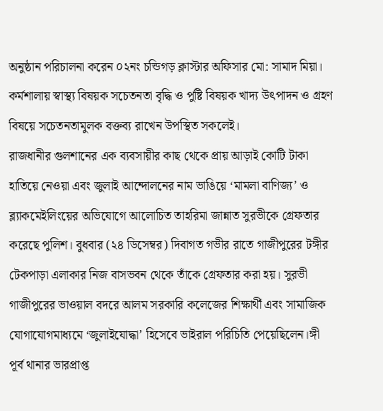অনুষ্ঠান পরিচালনা করেন ০২নং চন্ডিগড় ক্লাস্টার অফিসার মো: সামাদ মিয়া। কর্মশালায় স্বাস্থ্য বিষয়ক সচেতনতা বৃদ্ধি ও পুষ্টি বিষয়ক খাদ্য উৎপাদন ও গ্রহণ বিষয়ে সচেতনতামুলক বক্তব্য রাখেন উপস্থিত সকলেই।
রাজধানীর গুলশানের এক ব্যবসায়ীর কাছ থেকে প্রায় আড়াই কোটি টাকা হাতিয়ে নেওয়া এবং জুলাই আন্দোলনের নাম ভাঙিয়ে ‘মামলা বাণিজ্য’ ও ব্ল্যাকমেইলিংয়ের অভিযোগে আলোচিত তাহরিমা জান্নাত সুরভীকে গ্রেফতার করেছে পুলিশ। বুধবার (২৪ ডিসেম্বর) দিবাগত গভীর রাতে গাজীপুরের টঙ্গীর টেকপাড়া এলাকার নিজ বাসভবন থেকে তাঁকে গ্রেফতার করা হয়। সুরভী গাজীপুরের ভাওয়াল বদরে আলম সরকারি কলেজের শিক্ষার্থী এবং সামাজিক যোগাযোগমাধ্যমে ‘জুলাইযোদ্ধা’ হিসেবে ভাইরাল পরিচিতি পেয়েছিলেন।ঙ্গী পূর্ব থানার ভারপ্রাপ্ত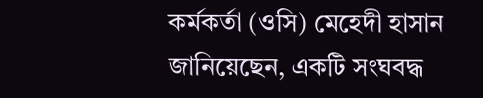কর্মকর্তা (ওসি) মেহেদী হাসান জানিয়েছেন, একটি সংঘবদ্ধ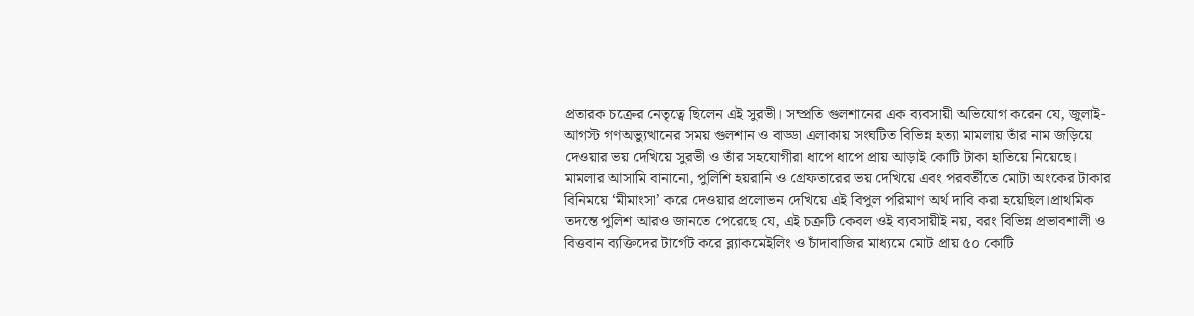প্রতারক চক্রের নেতৃত্বে ছিলেন এই সুরভী। সম্প্রতি গুলশানের এক ব্যবসায়ী অভিযোগ করেন যে, জুলাই-আগস্ট গণঅভ্যুত্থানের সময় গুলশান ও বাড্ডা এলাকায় সংঘটিত বিভিন্ন হত্যা মামলায় তাঁর নাম জড়িয়ে দেওয়ার ভয় দেখিয়ে সুরভী ও তাঁর সহযোগীরা ধাপে ধাপে প্রায় আড়াই কোটি টাকা হাতিয়ে নিয়েছে। মামলার আসামি বানানো, পুলিশি হয়রানি ও গ্রেফতারের ভয় দেখিয়ে এবং পরবর্তীতে মোটা অংকের টাকার বিনিময়ে ‘মীমাংসা’ করে দেওয়ার প্রলোভন দেখিয়ে এই বিপুল পরিমাণ অর্থ দাবি করা হয়েছিল।প্রাথমিক তদন্তে পুলিশ আরও জানতে পেরেছে যে, এই চক্রটি কেবল ওই ব্যবসায়ীই নয়, বরং বিভিন্ন প্রভাবশালী ও বিত্তবান ব্যক্তিদের টার্গেট করে ব্ল্যাকমেইলিং ও চাঁদাবাজির মাধ্যমে মোট প্রায় ৫০ কোটি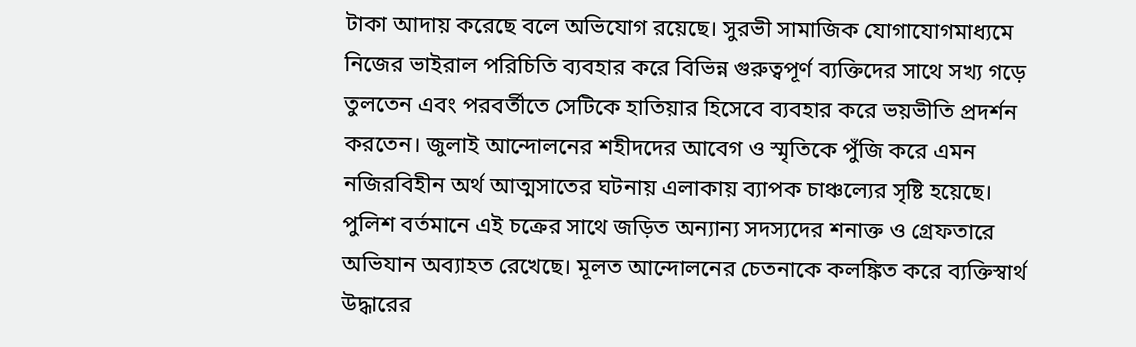টাকা আদায় করেছে বলে অভিযোগ রয়েছে। সুরভী সামাজিক যোগাযোগমাধ্যমে নিজের ভাইরাল পরিচিতি ব্যবহার করে বিভিন্ন গুরুত্বপূর্ণ ব্যক্তিদের সাথে সখ্য গড়ে তুলতেন এবং পরবর্তীতে সেটিকে হাতিয়ার হিসেবে ব্যবহার করে ভয়ভীতি প্রদর্শন করতেন। জুলাই আন্দোলনের শহীদদের আবেগ ও স্মৃতিকে পুঁজি করে এমন নজিরবিহীন অর্থ আত্মসাতের ঘটনায় এলাকায় ব্যাপক চাঞ্চল্যের সৃষ্টি হয়েছে। পুলিশ বর্তমানে এই চক্রের সাথে জড়িত অন্যান্য সদস্যদের শনাক্ত ও গ্রেফতারে অভিযান অব্যাহত রেখেছে। মূলত আন্দোলনের চেতনাকে কলঙ্কিত করে ব্যক্তিস্বার্থ উদ্ধারের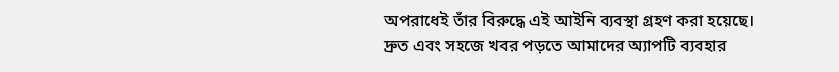অপরাধেই তাঁর বিরুদ্ধে এই আইনি ব্যবস্থা গ্রহণ করা হয়েছে।
দ্রুত এবং সহজে খবর পড়তে আমাদের অ্যাপটি ব্যবহার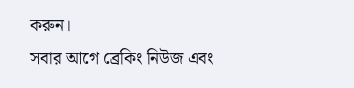করুন।
সবার আগে ব্রেকিং নিউজ এবং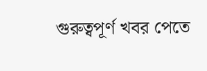গুরুত্বপূর্ণ খবর পেতে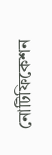নোটিফিকেশন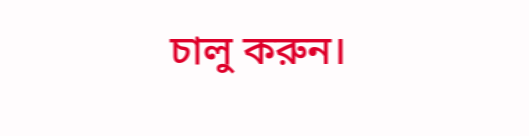চালু করুন।